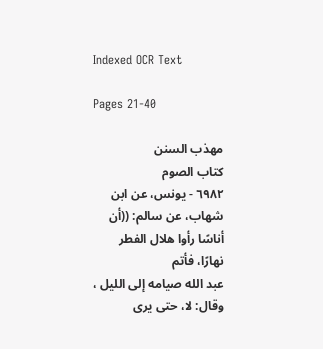Indexed OCR Text

Pages 21-40

مهذب السنن
كتاب الصوم
٦٩٨٢ - يونس، عن ابن شهاب، عن سالم: ((أن أناسًا رأوا هلال الفطر نهارًا، فأتم
عبد الله صيامه إلى الليل ، وقال: لا، حتى يرى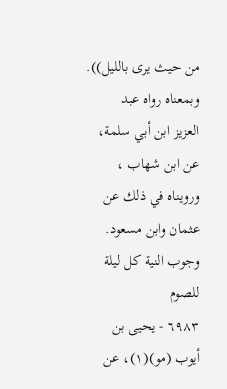من حیث یری بالليل)). وبمعناه رواه عبد
العزيز ابن أبي سلمة، عن ابن شهاب ، ورويناه في ذلك عن عثمان وابن مسعود.
وجوب النية كل ليلة للصوم
٦٩٨٣ - يحيى بن أيوب (مو)(١)، عن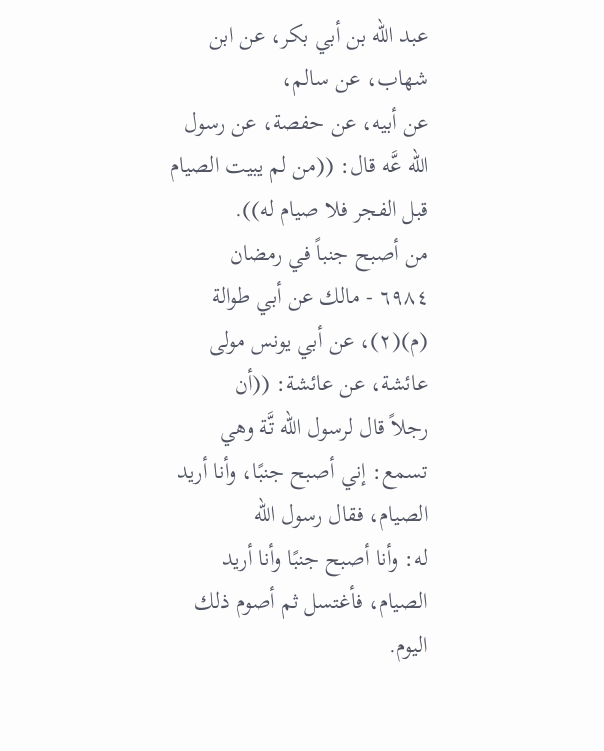عبد الله بن أبي بكر، عن ابن شهاب، عن سالم،
عن أبيه، عن حفصة، عن رسول الله عَّه قال: ((من لم يبيت الصيام قبل الفجر فلا صيام له)).
من أصبح جنباً في رمضان
٦٩٨٤ - مالك عن أبي طوالة (م)(٢)، عن أبي يونس مولى عائشة، عن عائشة: ((أن
رجلاً قال لرسول الله تَّة وهي تسمع: إني أصبح جنبًا، وأنا أريد الصيام، فقال رسول الله
له: وأنا أصبح جنبًا وأنا أريد الصيام، فأغتسل ثم أصوم ذلك اليوم.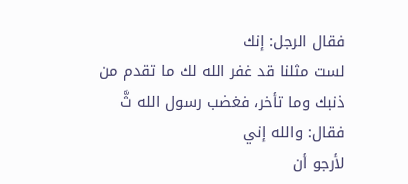فقال الرجل: إنك
لست مثلنا قد غفر الله لك ما تقدم من ذنبك وما تأخر، فغضب رسول الله ثَّ فقال: والله إني
لأرجو أن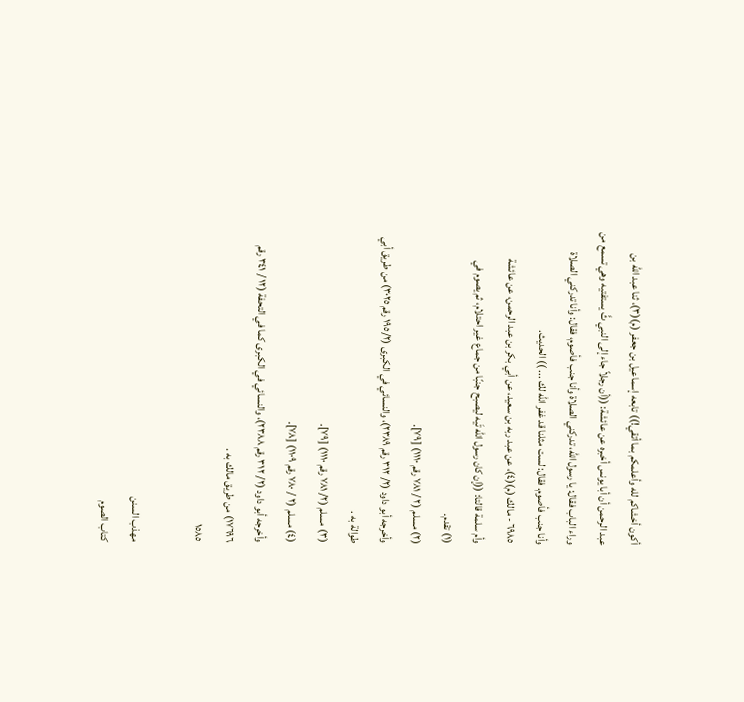أكون أخشاكم لله وأعلمكم بما أتقي!)) تابعه إسماعيل بن جعفر (م)(٣)، ثنا عبد الله بن
عبد الرحمن أن أبا يونس أخبره عن عائشة: ((أن رجلاً جاء إلى النبي ثَّ يستفتيه وهي تسمع من
وراء الباب فقال: يا رسول الله، تدركني الصلاة وأنا جنب فأصوم، فقال: وأنا تدركني الصلاة
وأنا جنب فأصوم. فقال: لست مثلنا قد غفر الله لك ... )) الحديث.
٦٩٨٥ - مالك (م)(٤)، عن عبد ربه بن سعيد، عن أبي بكر بن عبد الرحمن، عن عائشة
وأم سلمة قالتا: ((إن كان رسول الله تَيه ليصبح جنبًا من جماع غير احتلام، ثم يصوم في
(١) تقدم.
(٢) مسلم (٢ / ٧٨١ رقم ١١١٠) [٧٩].
وأخرجه أبو داود (٢/ ٣١٢ رقم ٢٣٨٩)، والنسائي في الكبرى (١٩٥/٢ رقم ٣٠٢٥) من طريق أبي
طوالة به .
(٣) مسلم (٢/ ٧٨١ رقم ١١١٠) [٧٩].
(٤) مسلم (٢ / ٧٨٠ رقم ١١٠٩) [٧٨].
وأخرجه أبو داود (٢/ ٣١٢ رقم ٢٣٨٨)، والنسائي في الكبرى كما في التحفة (١٢ / ٣٤١ رقم
١٧٦٩٦) من طريق مالك به .
١٥٨٥

مهذب السنن
كتاب الصوم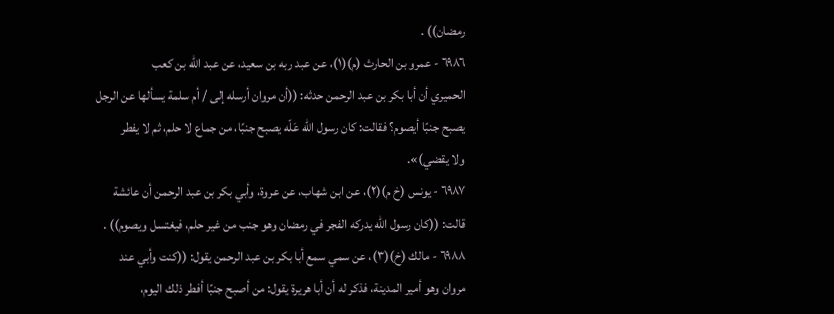رمضان)) .
٦٩٨٦ - عمرو بن الحارث (م)(١)، عن عبد ربه بن سعيد، عن عبد الله بن كعب
الحميري أن أبا بكر بن عبد الرحمن حدثه: ((أن مروان أرسله إلى / أم سلمة يسألها عن الرجل
يصبح جنبًا أيصوم؟ فقالت: كان رسول الله عَلّه يصبح جنبًا، من جماع لا حلم، ثم لا يفطر
ولا يقضي)».
٦٩٨٧ - يونس (خ م)(٢)، عن ابن شهاب، عن عروة، وأبي بكر بن عبد الرحمن أن عائشة
قالت: ((كان رسول الله يدركه الفجر في رمضان وهو جنب من غير حلم، فيغتسل ويصوم)) .
٦٩٨٨ - مالك (خ)(٣)، عن سمي سمع أبا بكر بن عبد الرحمن يقول: ((كنت وأبي عند
مروان وهو أمير المدينة، فذكر له أن أبا هريرة يقول: من أصبح جنبًا أفطر ذلك اليوم،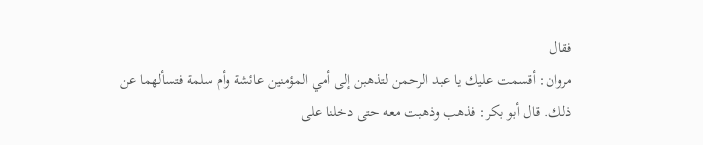فقال
مروان: أقسمت عليك يا عبد الرحمن لتذهبن إلى أمي المؤمنين عائشة وأم سلمة فتسألهما عن
ذلك. قال أبو بكر: فذهب وذهبت معه حتى دخلنا على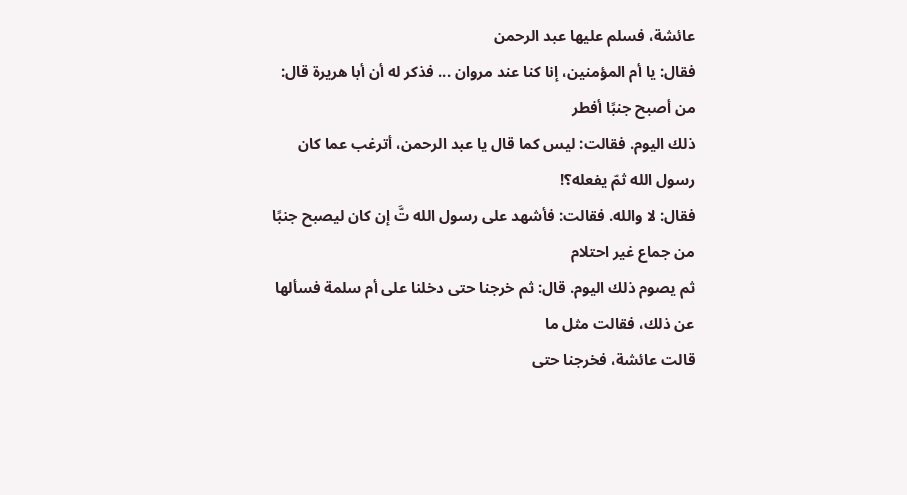عائشة، فسلم عليها عبد الرحمن
فقال: يا أم المؤمنين، إنا كنا عند مروان ... فذكر له أن أبا هريرة قال: من أصبح جنبًا أفطر
ذلك اليوم. فقالت: ليس كما قال يا عبد الرحمن، أترغب عما كان رسول الله ثمّ يفعله؟!
فقال: لا والله. فقالت: فأشهد على رسول الله تَّ إن كان ليصبح جنبًا من جماع غير احتلام
ثم يصوم ذلك اليوم. قال: ثم خرجنا حتى دخلنا على أم سلمة فسألها عن ذلك، فقالت مثل ما
قالت عائشة، فخرجنا حتى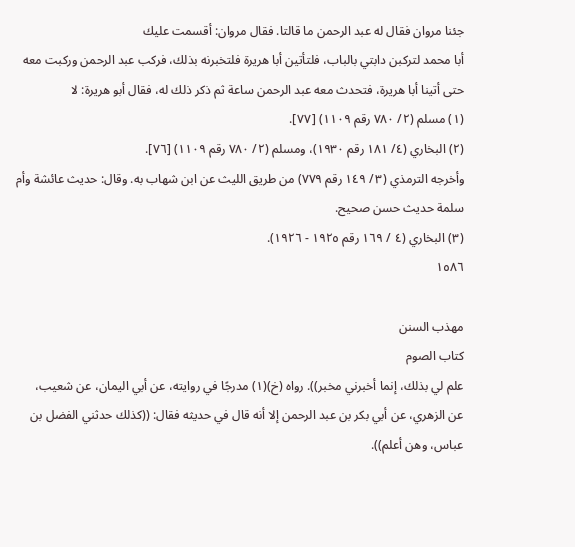جئنا مروان فقال له عبد الرحمن ما قالتا. فقال مروان: أقسمت عليك
أبا محمد لتركبن دابتي بالباب، فلتأتين أبا هريرة فلتخبرنه بذلك، فركب عبد الرحمن وركبت معه
حتى أتينا أبا هريرة، فتحدث معه عبد الرحمن ساعة ثم ذكر ذلك له، فقال أبو هريرة: لا
(١) مسلم (٢/ ٧٨٠ رقم ١١٠٩) [٧٧].
(٢) البخاري (٤/ ١٨١ رقم ١٩٣٠)، ومسلم (٢/ ٧٨٠ رقم ١١٠٩) [٧٦].
وأخرجه الترمذي (٣/ ١٤٩ رقم ٧٧٩) من طريق الليث عن ابن شهاب به. وقال: حديث عائشة وأم
سلمة حدیث حسن صحيح.
(٣) البخاري (٤ / ١٦٩ رقم ١٩٢٥ - ١٩٢٦).
١٥٨٦

مهذب السنن
كتاب الصوم
علم لي بذلك، إنما أخبرني مخبر)). رواه (خ)(١) مدرجًا في روايته، عن أبي اليمان، عن شعيب،
عن الزهري، عن أبي بكر بن عبد الرحمن إلا أنه قال في حديثه فقال: ((كذلك حدثني الفضل بن
عباس، وهن أعلم)).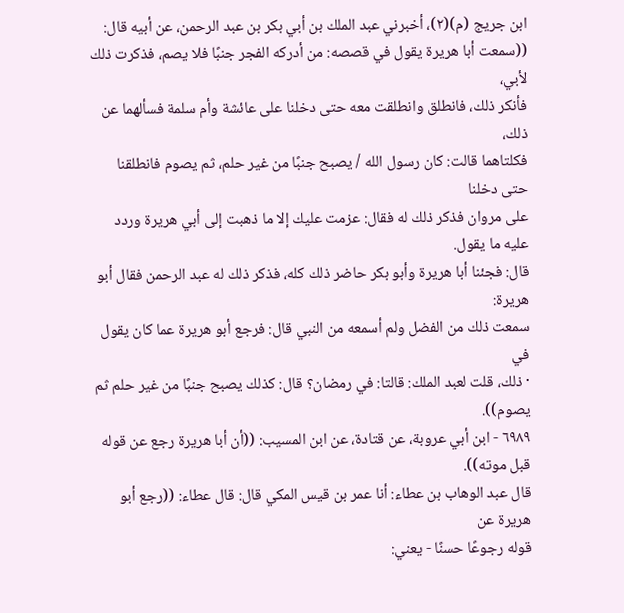ابن جريج (م)(٢)، أخبرني عبد الملك بن أبي بكر بن عبد الرحمن، عن أبيه قال:
((سمعت أبا هريرة يقول في قصصه: من أدركه الفجر جنبًا فلا يصم، فذكرت ذلك لأبي،
فأنكر ذلك، فانطلق وانطلقت معه حتى دخلنا على عائشة وأم سلمة فسألهما عن ذلك،
فكلتاهما قالت: كان رسول الله / يصبح جنبًا من غير حلم، ثم يصوم فانطلقنا حتى دخلنا
على مروان فذكر ذلك له فقال: عزمت عليك إلا ما ذهبت إلى أبي هريرة وردد عليه ما يقول.
قال: فجئنا أبا هريرة وأبو بكر حاضر ذلك كله، فذكر ذلك له عبد الرحمن فقال أبو هريرة:
سمعت ذلك من الفضل ولم أسمعه من النبي قال: فرجع أبو هريرة عما كان يقول في
· ذلك، قلت لعبد الملك: قالتا: في رمضان؟ قال: كذلك يصبح جنبًا من غير حلم ثم يصوم)).
٦٩٨٩ - ابن أبي عروبة، عن قتادة، عن ابن المسيب: ((أن أبا هريرة رجع عن قوله قبل موته)).
قال عبد الوهاب بن عطاء: أنا عمر بن قيس المكي قال: قال عطاء: ((رجع أبو هريرة عن
قوله رجوعًا حسنًا - يعني: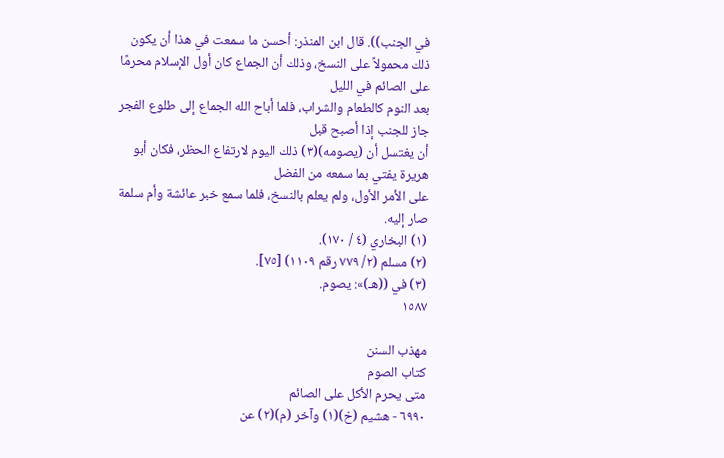في الجنب)). قال ابن المنذر: أحسن ما سمعت في هذا أن يكون
ذلك محمولاً على النسخ، وذلك أن الجماع كان أول الإسلام محرمًا على الصائم في الليل
بعد النوم كالطعام والشراب، فلما أباح الله الجماع إلى طلوع الفجر جاز للجنب إذا أصبح قبل
أن يغتسل أن (يصومه)(٣) ذلك اليوم لارتفاع الحظر، فكان أبو هريرة يفتي بما سمعه من الفضل
على الأمر الأول، ولم يعلم بالنسخ، فلما سمع خبر عائشة وأم سلمة صار إليه.
(١) البخاري (٤ / ١٧٠).
(٢) مسلم (٢/ ٧٧٩ رقم ١١٠٩) [٧٥].
(٣) في ((هـ)»: يصوم.
١٥٨٧

مهذب السنن
كتاب الصوم
متى يحرم الأكل على الصائم
٦٩٩٠ - هشيم (خ)(١) وآخر (م)(٢) عن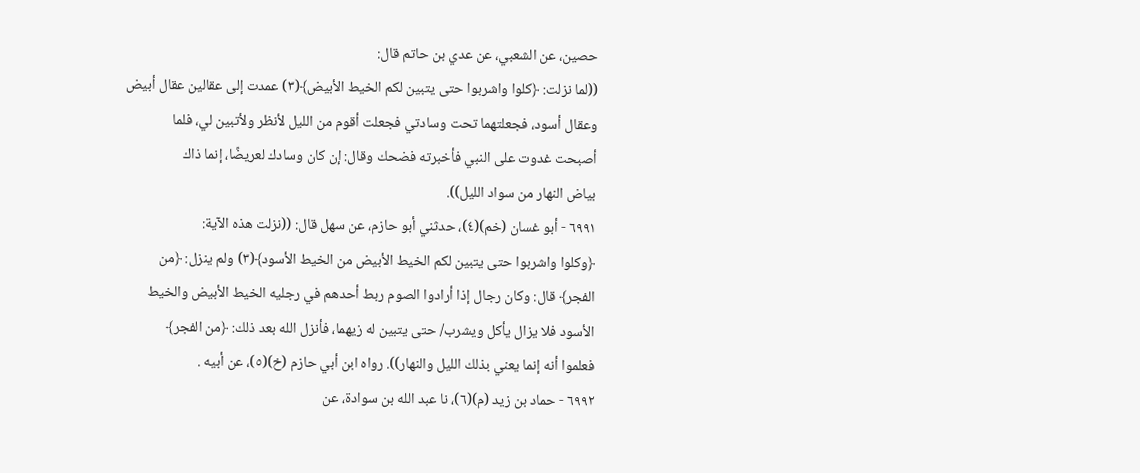حصين، عن الشعبي، عن عدي بن حاتم قال:
((لما نزلت: ﴿كلوا واشربوا حتى يتبين لكم الخيط الأبيض﴾(٣) عمدت إلى عقالين عقال أبيض
وعقال أسود، فجعلتهما تحت وسادتي فجعلت أقوم من الليل لأنظر ولأتبين لي، فلما
أصبحت غدوت على النبي فأخبرته فضحك وقال: إن كان وسادك لعريضًا، إنما ذاك
بياض النهار من سواد الليل)).
٦٩٩١ - أبو غسان (خم)(٤)، حدثني أبو حازم، عن سهل قال: ((نزلت هذه الآية:
﴿وكلوا واشربوا حتى يتبين لكم الخيط الأبيض من الخيط الأسود﴾(٣) ولم ينزل: ﴿من
الفجر﴾ قال: وكان رجال إذا أرادوا الصوم ربط أحدهم في رجليه الخيط الأبيض والخيط
الأسود فلا يزال يأكل ويشرب/ حتى يتبين له زيهما، فأنزل الله بعد ذلك: ﴿من الفجر﴾
فعلموا أنه إنما يعني بذلك الليل والنهار)). رواه ابن أبي حازم (خ)(٥)، عن أبيه .
٦٩٩٢ - حماد بن زيد (م)(٦)، نا عبد الله بن سوادة، عن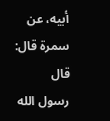أبيه، عن سمرة قال: قال
رسول الله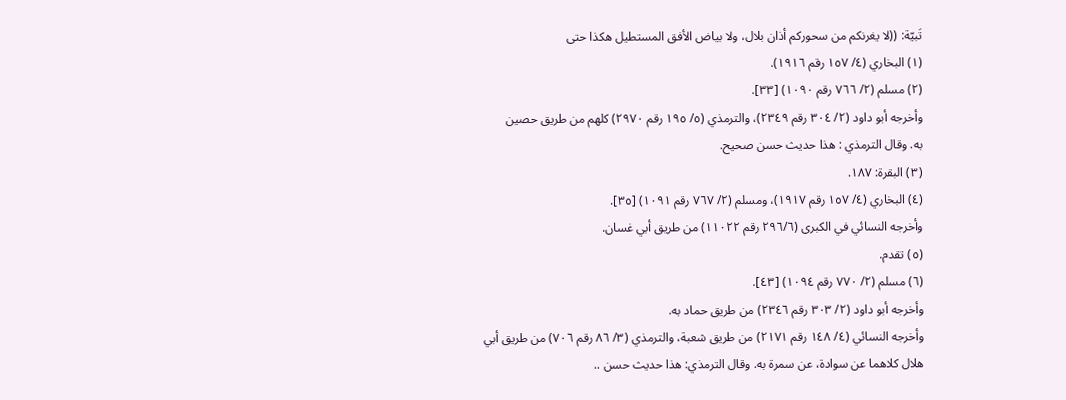تَبيّة: ((لا يغرنكم من سحوركم أذان بلال، ولا بياض الأفق المستطيل هكذا حتى
(١) البخاري (٤/ ١٥٧ رقم ١٩١٦).
(٢) مسلم (٢/ ٧٦٦ رقم ١٠٩٠) [٣٣].
وأخرجه أبو داود (٢/ ٣٠٤ رقم ٢٣٤٩)، والترمذي (٥/ ١٩٥ رقم ٢٩٧٠) كلهم من طريق حصين
به. وقال الترمذي : هذا حديث حسن صحيح.
(٣) البقرة: ١٨٧.
(٤) البخاري (٤/ ١٥٧ رقم ١٩١٧)، ومسلم (٢/ ٧٦٧ رقم ١٠٩١) [٣٥].
وأخرجه النسائي في الكبرى (٢٩٦/٦ رقم ١١٠٢٢) من طريق أبي غسان.
(٥) تقدم.
(٦) مسلم (٢/ ٧٧٠ رقم ١٠٩٤) [٤٣].
وأخرجه أبو داود (٢/ ٣٠٣ رقم ٢٣٤٦) من طريق حماد به.
وأخرجه النسائي (٤/ ١٤٨ رقم ٢١٧١) من طريق شعبة، والترمذي (٣/ ٨٦ رقم ٧٠٦) من طريق أبي
هلال كلاهما عن سوادة، عن سمرة به. وقال الترمذي: هذا حديث حسن ..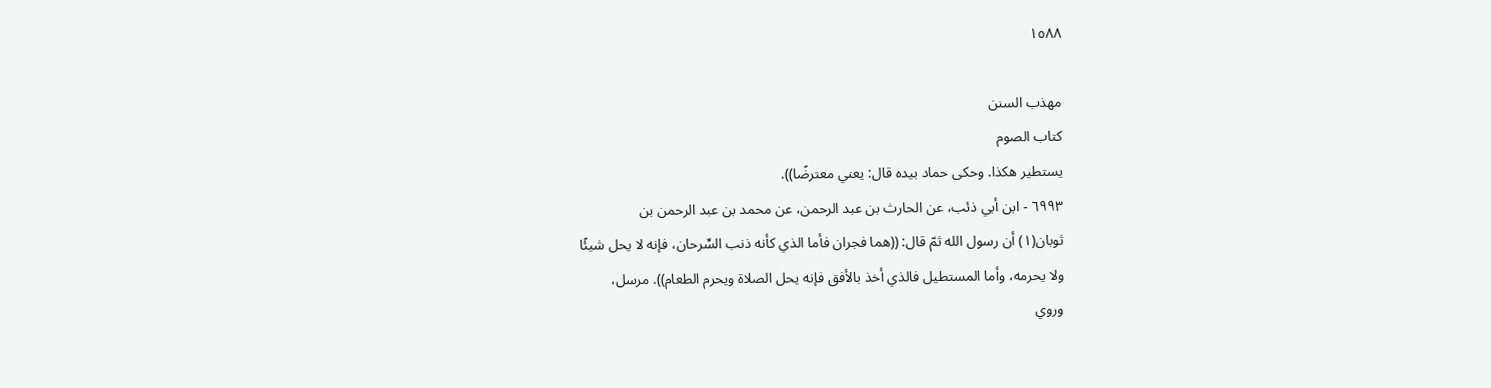١٥٨٨

مهذب السنن
كتاب الصوم
يستطير هكذا. وحكى حماد بيده قال: يعني معترضًا)).
٦٩٩٣ - ابن أبي ذئب، عن الحارث بن عبد الرحمن، عن محمد بن عبد الرحمن بن
ثوبان(١) أن رسول الله ثمّ قال: ((هما فجران فأما الذي كأنه ذنب السِّرحان، فإنه لا يحل شيئًا
ولا يحرمه، وأما المستطيل فالذي أخذ بالأفق فإنه يحل الصلاة ويحرم الطعام)). مرسل،
وروي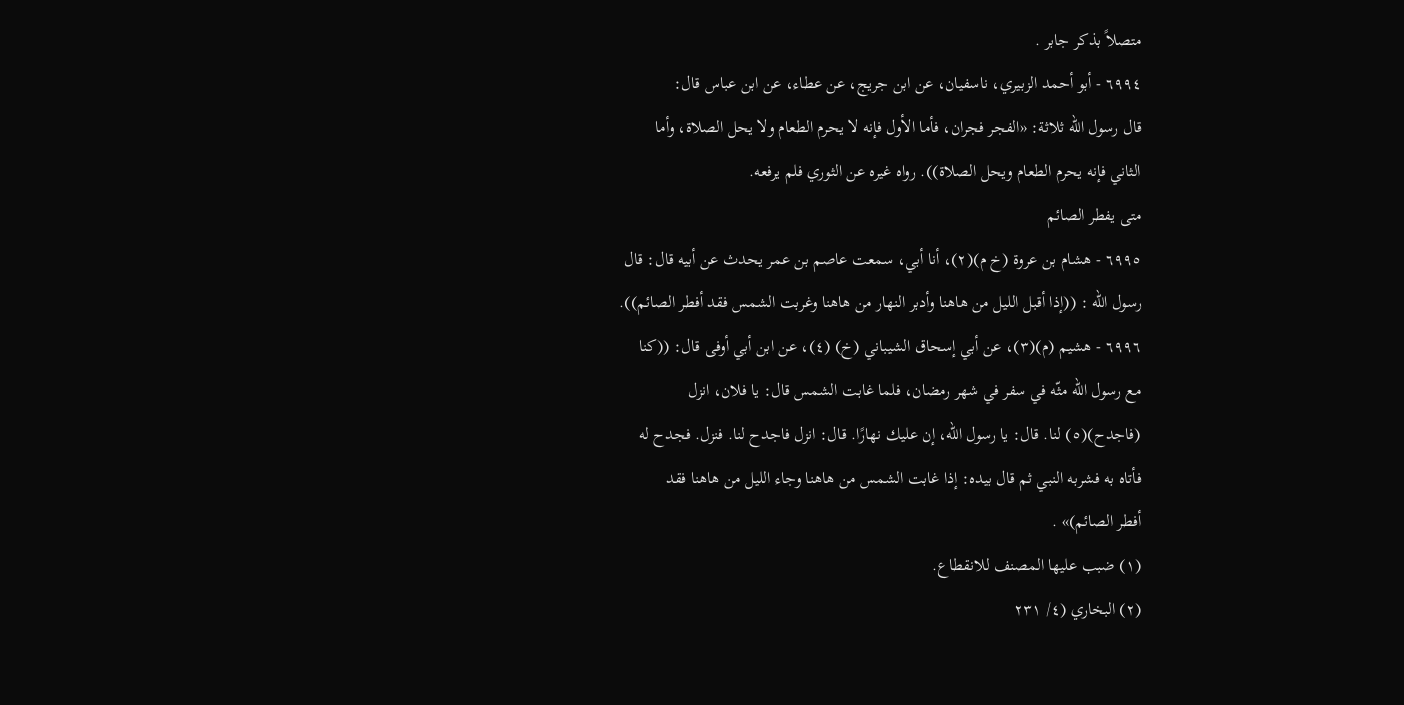متصلاً بذکر جابر .
٦٩٩٤ - أبو أحمد الزبيري، ناسفيان، عن ابن جريج، عن عطاء، عن ابن عباس قال:
قال رسول الله ثلاثة: «الفجر فجران، فأما الأول فإنه لا يحرم الطعام ولا يحل الصلاة، وأما
الثاني فإنه يحرم الطعام ويحل الصلاة)). رواه غيره عن الثوري فلم يرفعه.
متى يفطر الصائم
٦٩٩٥ - هشام بن عروة (خ م)(٢)، أنا أبي، سمعت عاصم بن عمر يحدث عن أبيه قال: قال
رسول الله : ((إذا أقبل الليل من هاهنا وأدبر النهار من هاهنا وغربت الشمس فقد أفطر الصائم)).
٦٩٩٦ - هشيم (م)(٣)، عن أبي إسحاق الشيباني (خ) (٤)، عن ابن أبي أوفى قال: ((كنا
مع رسول الله مثّه في سفر في شهر رمضان، فلما غابت الشمس قال: يا فلان، انزل
(فاجدح)(٥) لنا. قال: يا رسول الله، إن عليك نهارًا. قال: انزل فاجدح لنا. فنزل. فجدح له
فأتاه به فشربه النبي ثم قال بيده: إذا غابت الشمس من هاهنا وجاء الليل من هاهنا فقد
أفطر الصائم)» .
(١) ضبب عليها المصنف للانقطاع.
(٢) البخاري (٤/ ٢٣١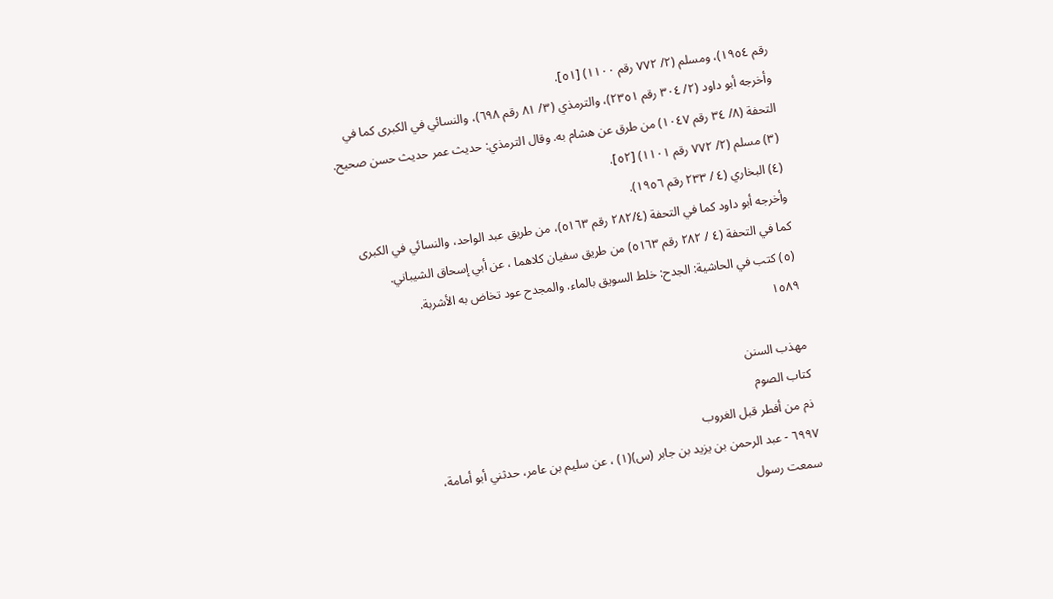رقم ١٩٥٤)، ومسلم (٢/ ٧٧٢ رقم ١١٠٠) [٥١].
وأخرجه أبو داود (٢/ ٣٠٤ رقم ٢٣٥١)، والترمذي (٣/ ٨١ رقم ٦٩٨)، والنسائي في الكبرى كما في
التحفة (٨/ ٣٤ رقم ١٠٤٧) من طرق عن هشام به. وقال الترمذي: حديث عمر حديث حسن صحيح.
(٣) مسلم (٢/ ٧٧٢ رقم ١١٠١) [٥٢].
(٤) البخاري (٤ / ٢٣٣ رقم ١٩٥٦).
وأخرجه أبو داود كما في التحفة (٢٨٢/٤ رقم ٥١٦٣)، من طريق عبد الواحد، والنسائي في الكبرى
كما في التحفة (٤ / ٢٨٢ رقم ٥١٦٣) من طريق سفيان كلاهما ، عن أبي إسحاق الشيباني.
(٥) كتب في الحاشية: الجدح: خلط السويق بالماء. والمجدح عود تخاض به الأشربة.
١٥٨٩

مهذب السنن
كتاب الصوم
ذم من أفطر قبل الغروب
٦٩٩٧ - عبد الرحمن بن يزيد بن جابر (س)(١) ، عن سليم بن عامر، حدثني أبو أمامة،
سمعت رسول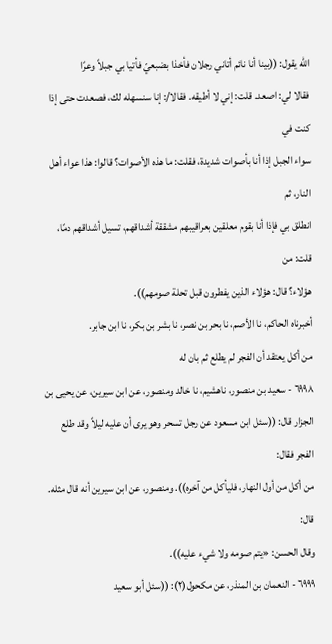الله يقول: ((بينا أنا نائم أتاني رجلان فأخذا بضبعيّ فأتيا بي جبلاً وعرًا
فقالا لي: اصعد. قلت: إني لا أطيقه. فقالا/: إنا سنسهله لك، فصعدت حتى إذا كنت في
سواء الجبل إذا أنا بأصوات شديدة، فقلت: ما هذه الأصوات؟ قالوا: هذا عواء أهل النار، ثم
انطلق بي فإذا أنا بقوم معلقين بعراقيبهم مشققة أشداقهم، تسيل أشداقهم دمًا، قلت: من
هؤلاء؟ قال: هؤلاء الذين يفطرون قبل تحلة صومهم)).
أخبرناه الحاكم، نا الأصم، نا بحر بن نصر، نا بشر بن بكر، نا ابن جابر.
من أكل يعتقد أن الفجر لم يطلع ثم بان له
٦٩٩٨ - سعيد بن منصور، ناهشيم، نا خالد ومنصور، عن ابن سيرين، عن يحيى بن
الجزار قال: ((سئل ابن مسعود عن رجل تسحر وهو يرى أن عليه ليلاً وقد طلع الفجر فقال:
من أكل من أول النهار، فليأكل من آخره)). ومنصور، عن ابن سيرين أنه قال مثله. قال:
وقال الحسن: «یتم صومه ولا شيء علیه)).
٦٩٩٩ - النعمان بن المنذر، عن مكحول(٢): ((سئل أبو سعيد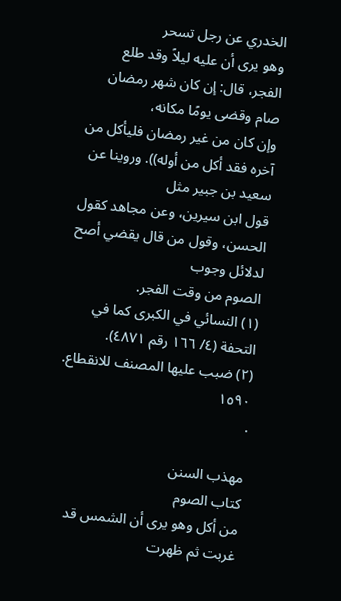الخدري عن رجل تسحر
وهو يرى أن عليه ليلاً وقد طلع الفجر، قال: إن كان شهر رمضان صام وقضى يومًا مكانه،
وإن كان من غير رمضان فليأكل من آخره فقد أكل من أوله)). وروينا عن سعيد بن جبير مثل
قول ابن سيرين، وعن مجاهد كقول الحسن، وقول من قال يقضي أصح لدلائل وجوب
الصوم من وقت الفجر.
(١) النسائي في الكبرى كما في التحفة (٤/ ١٦٦ رقم ٤٨٧١).
(٢) ضبب عليها المصنف للانقطاع.
١٥٩٠
.

مهذب السنن
كتاب الصوم
من أكل وهو يرى أن الشمس قد غربت ثم ظهرت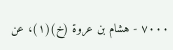٧٠٠٠ - هشام بن عروة (خ)(١)، عن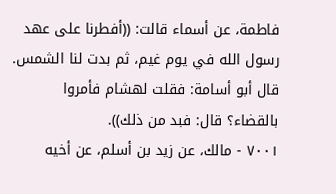فاطمة، عن أسماء قالت: ((أفطرنا على عهد
رسول الله في يوم غيم، ثم بدت لنا الشمس. قال أبو أسامة: فقلت لهشام فأمروا
بالقضاء؟ قال: فبد من ذلك)).
٧٠٠١ - مالك، عن زيد بن أسلم، عن أخيه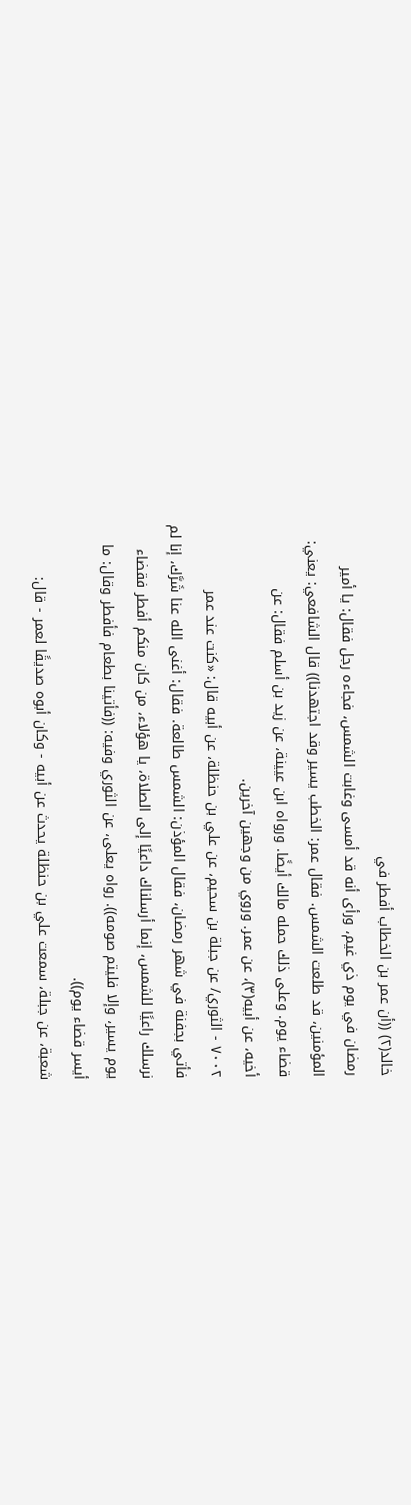خالد(٢) ((أن عمر بن الخطاب أفطر في
رمضان في يوم ذي غيم، ورأى أنه قد أمسى وغابت الشمس، فجاءه رجل فقال: يا أمير
المؤمنين، قد طلعت الشمس. فقال عمر: الخطب يسير وقد اجتهدنا)) قال الشافعي: يعني:
قضاء يوم. وعلى ذلك حمله مالك أيضًا. ورواه ابن عيينة، عن زيد بن أسلم فقال: عن
أخيه، عن أبيه(٣)، عن عمر. وروي من وجهين آخرين.
٧٠٠٢ - الثوري/ عن جبلة بن سحيم، عن علي بن حنظلة، عن أبيه قال: «كنت عند عمر
فأتي بجفنة في شهر رمضان، فقال المؤذن: الشمس طالعة. فقال: أغنى الله عنا شَرَّك، إنا لم
نرسلك راعيًا للشمس، إنما أرسلناك داعيًا إلى الصلاة، يا هؤلاء، من كان منكم أفطر فقضاء
يوم يسير، وإلا فليتم صومه)). رواه يعلى، عن الثوري وفيه: ((فأتينا بطعام فأفطر وقال: ما
أیسر قضاء يوم)).
شعبة، عن جبلة، سمعت علي بن حنظلة يحدث عن أبيه - وكان أبوه صديقًا لعمر - قال: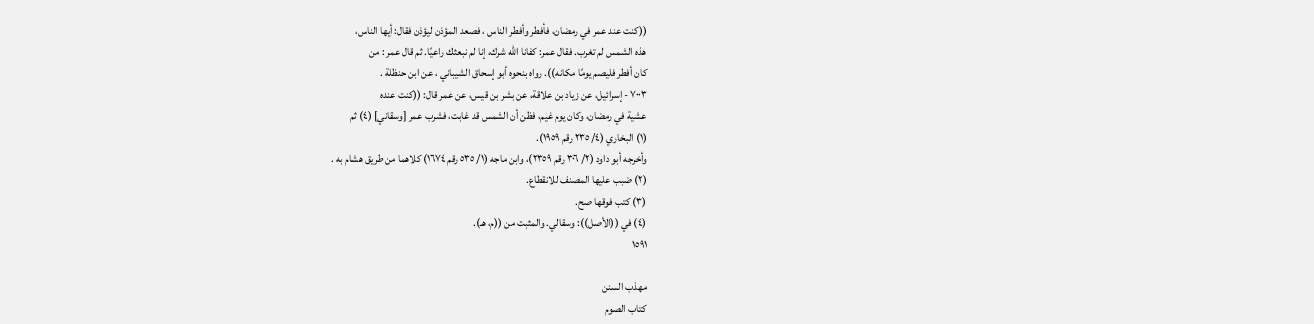((كنت عند عمر في رمضان، فأفطر وأفطر الناس ، فصعد المؤذن ليؤذن فقال: أيها الناس،
هذه الشمس لم تغرب. فقال عمر: كفانا الله شرك، إنا لم نبعثك راعيًا. ثم قال عمر : من
كان أفطر فليصم يومًا مكانه)). رواه بنحوه أبو إسحاق الشيباني ، عن ابن حنظلة .
٧٠٠٣ - إسرائيل، عن زياد بن علاقة، عن بشر بن قيس، عن عمر قال: ((كنت عنده
عشية في رمضان، وكان يوم غيم، فظن أن الشمس قد غابت، فشرب عمر [وسقاني] (٤) ثم
(١) البخاري (٤/ ٢٣٥ رقم ١٩٥٩).
وأخرجه أبو داود (٢/ ٣٠٦ رقم ٢٣٥٩)، وابن ماجه (١/ ٥٣٥ رقم ١٦٧٤) كلاهما من طريق هشام به .
(٢) ضبب عليها المصنف للانقطاع.
(٣) كتب فوقها صح.
(٤) في ((الأصل)): وسقالي. والمثبت من ((م، هـ).
١٥٩١

مهذب السنن
كتاب الصوم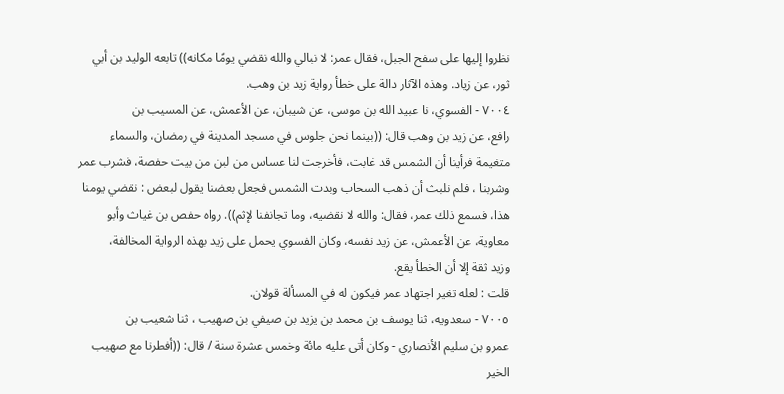نظروا إليها على سفح الجبل، فقال عمر: لا نبالي والله نقضي يومًا مكانه)) تابعه الوليد بن أبي
ثور، عن زياد. وهذه الآثار دالة على خطأ رواية زيد بن وهب.
٧٠٠٤ - الفسوي، نا عبيد الله بن موسى، عن شيبان، عن الأعمش، عن المسيب بن
رافع، عن زيد بن وهب قال: ((بينما نحن جلوس في مسجد المدينة في رمضان، والسماء
متغيمة فرأينا أن الشمس قد غابت، فأخرجت لنا عساس من لبن من بيت حفصة، فشرب عمر
وشربنا ، فلم نلبث أن ذهب السحاب وبدت الشمس فجعل بعضنا يقول لبعض : نقضي يومنا
هذا، فسمع ذلك عمر، فقال: والله لا نقضيه، وما تجانفنا لإثم)). رواه حفص بن غياث وأبو
معاوية، عن الأعمش، عن زيد نفسه، وكان الفسوي يحمل على زيد بهذه الرواية المخالفة،
وزيد ثقة إلا أن الخطأ يقع.
قلت : لعله تغير اجتهاد عمر فيكون له في المسألة قولان.
٧٠٠٥ - سعدويه، ثنا يوسف بن محمد بن يزيد بن صيفي بن صهيب ، ثنا شعيب بن
عمرو بن سليم الأنصاري - وكان أتى عليه مائة وخمس عشرة سنة / قال: ((أفطرنا مع صهيب
الخير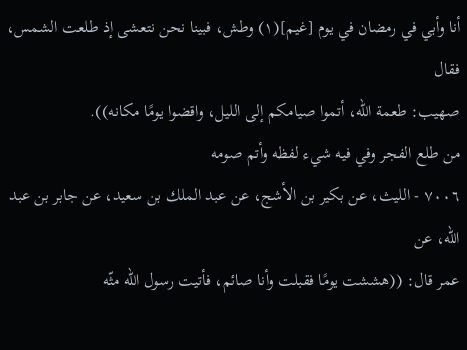أنا وأبي في رمضان في يوم [غيم](١) وطش، فبينا نحن نتعشى إذ طلعت الشمس، فقال
صهيب: طعمة الله، أتموا صيامكم إلى الليل، واقضوا يومًا مكانه)).
من طلع الفجر وفي فيه شيء لفظه وأتم صومه
٧٠٠٦ - الليث، عن بكير بن الأشج، عن عبد الملك بن سعيد، عن جابر بن عبد الله، عن
عمر قال: ((هششت يومًا فقبلت وأنا صائم، فأتيت رسول الله مثّه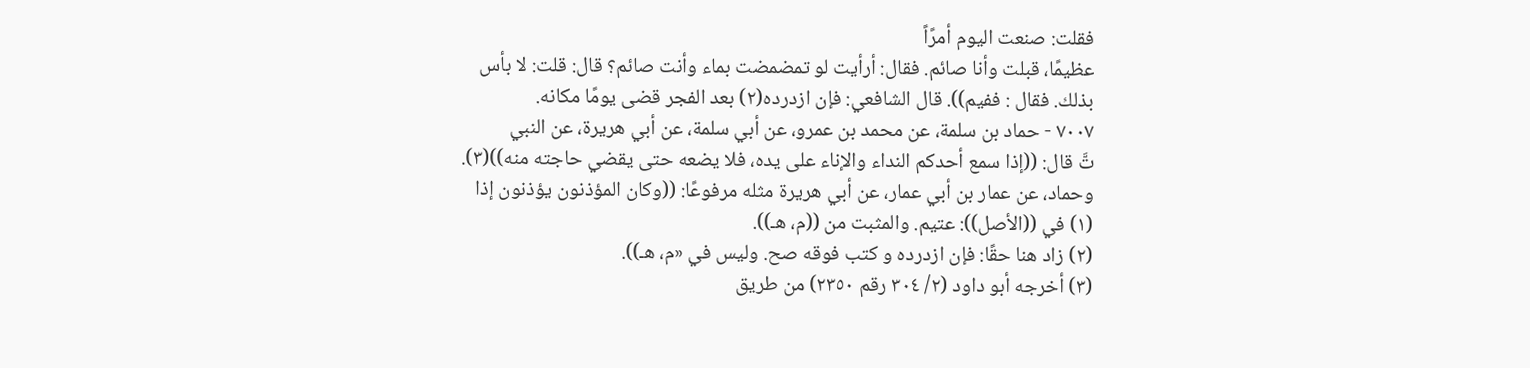فقلت: صنعت اليوم أمرًاً
عظيمًا، قبلت وأنا صائم. فقال: أرأيت لو تمضمضت بماء وأنت صائم؟ قال: قلت: لا بأس
بذلك. فقال : ففيم)). قال الشافعي: فإن ازدرده(٢) بعد الفجر قضى يومًا مكانه.
٧٠٠٧ - حماد بن سلمة، عن محمد بن عمرو، عن أبي سلمة، عن أبي هريرة، عن النبي
تَّ قال: ((إذا سمع أحدكم النداء والإناء على يده، فلا يضعه حتى يقضي حاجته منه))(٣).
وحماد، عن عمار بن أبي عمار، عن أبي هريرة مثله مرفوعًا: ((وكان المؤذنون يؤذنون إذا
(١) في ((الأصل)): عتيم. والمثبت من ((م، هـ)).
(٢) زاد هنا حقًا: فإن ازدرده و کتب فوقه صح. وليس في «م، هـ)).
(٣) أخرجه أبو داود (٢/ ٣٠٤ رقم ٢٣٥٠) من طريق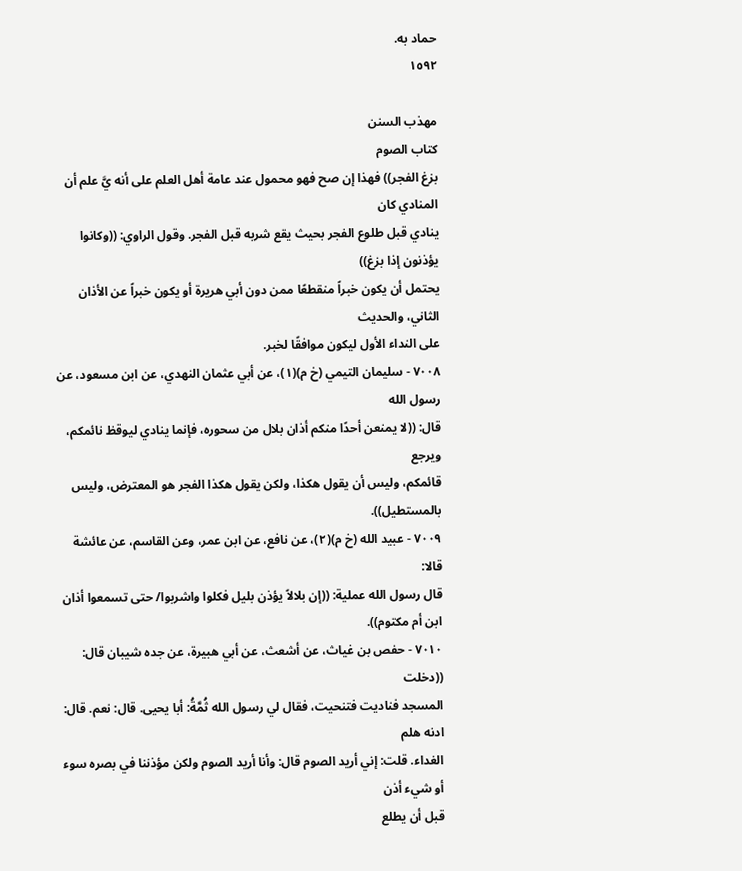حماد به.
١٥٩٢

مهذب السنن
كتاب الصوم
بزغ الفجر)) فهذا إن صح فهو محمول عند عامة أهل العلم على أنه يَّ علم أن المنادي كان
ينادي قبل طلوع الفجر بحيث يقع شربه قبل الفجر. وقول الراوي: ((وكانوا يؤذنون إذا بزغ))
يحتمل أن يكون خبراً منقطعًا ممن دون أبي هريرة أو يكون خبراً عن الأذان الثاني، والحديث
على النداء الأول ليكون موافقًا لخبر.
٧٠٠٨ - سليمان التيمي (خ م)(١)، عن أبي عثمان النهدي، عن ابن مسعود، عن رسول الله
قال: ((لا يمنعن أحدًا منكم أذان بلال من سحوره، فإنما ينادي ليوقظ نائمكم، ويرجع
قائمكم، وليس أن يقول هكذا، ولكن يقول هكذا الفجر هو المعترض، وليس بالمستطيل)).
٧٠٠٩ - عبيد الله (خ م)(٢)، عن نافع، عن ابن عمر، وعن القاسم، عن عائشة قالا:
قال رسول الله عملية: ((إن بلالاً يؤذن بليل فكلوا واشربوا/ حتى تسمعوا أذان ابن أم مكتوم)).
٧٠١٠ - حفص بن غياث، عن أشعث، عن أبي هبيرة، عن جده شيبان قال: ((دخلت
المسجد فناديت فتنحيت، فقال لي رسول الله ثُمَّةُ: أبا يحيى. قال: نعم. قال: ادنه هلم
الغداء. قلت: إني أريد الصوم قال: وأنا أريد الصوم ولكن مؤذننا في بصره سوء أو شيء أذن
قبل أن يطلع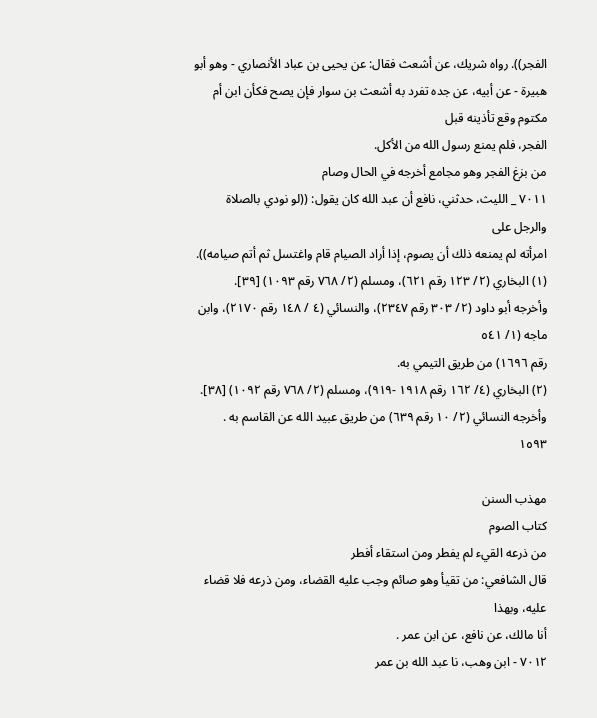الفجر)). رواه شريك، عن أشعث فقال: عن يحيى بن عباد الأنصاري - وهو أبو
هبيرة - عن أبيه، عن جده تفرد به أشعث بن سوار فإن يصح فكأن ابن أم مكتوم وقع تأذينه قبل
الفجر، فلم يمنع رسول الله من الأكل.
من بزغ الفجر وهو مجامع أخرجه في الحال وصام
٧٠١١ _ الليث، حدثني، نافع أن عبد الله كان يقول: ((لو نودي بالصلاة والرجل على
امرأته لم يمنعه ذلك أن يصوم، إذا أراد الصيام قام واغتسل ثم أتم صيامه)).
(١) البخاري (٢/ ١٢٣ رقم ٦٢١)، ومسلم (٢/ ٧٦٨ رقم ١٠٩٣) [٣٩].
وأخرجه أبو داود (٢/ ٣٠٣ رقم ٢٣٤٧)، والنسائي (٤ / ١٤٨ رقم ٢١٧٠)، وابن ماجه (١/ ٥٤١
رقم ١٦٩٦) من طريق التيمي به.
(٢) البخاري (٤/ ١٦٢ رقم ١٩١٨ -٩١٩)، ومسلم (٢/ ٧٦٨ رقم ١٠٩٢) [٣٨].
وأخرجه النسائي (٢/ ١٠ رقم ٦٣٩) من طريق عبيد الله عن القاسم به .
١٥٩٣

مهذب السنن
كتاب الصوم
من ذرعه القيء لم يفطر ومن استقاء أفطر
قال الشافعي: من تقيأ وهو صائم وجب عليه القضاء، ومن ذرعه فلا قضاء عليه، وبهذا
أنا مالك، عن نافع، عن ابن عمر .
٧٠١٢ - ابن وهب، نا عبد الله بن عمر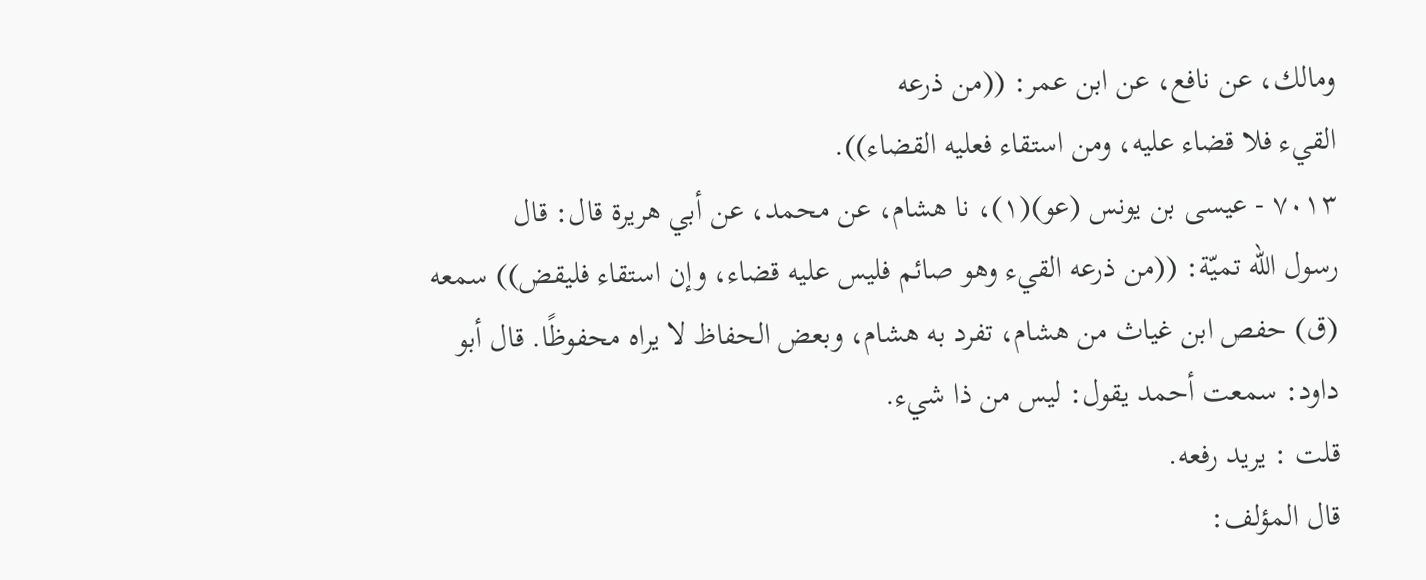ومالك، عن نافع، عن ابن عمر: ((من ذرعه
القيء فلا قضاء عليه، ومن استقاء فعليه القضاء)).
٧٠١٣ - عيسى بن يونس (عو)(١)، نا هشام، عن محمد، عن أبي هريرة قال: قال
رسول الله تميّة: ((من ذرعه القيء وهو صائم فليس عليه قضاء، وإن استقاء فليقض)) سمعه
(ق) حفص ابن غياث من هشام، تفرد به هشام، وبعض الحفاظ لا يراه محفوظًا. قال أبو
داود: سمعت أحمد يقول: ليس من ذا شيء.
قلت : یرید رفعه.
قال المؤلف: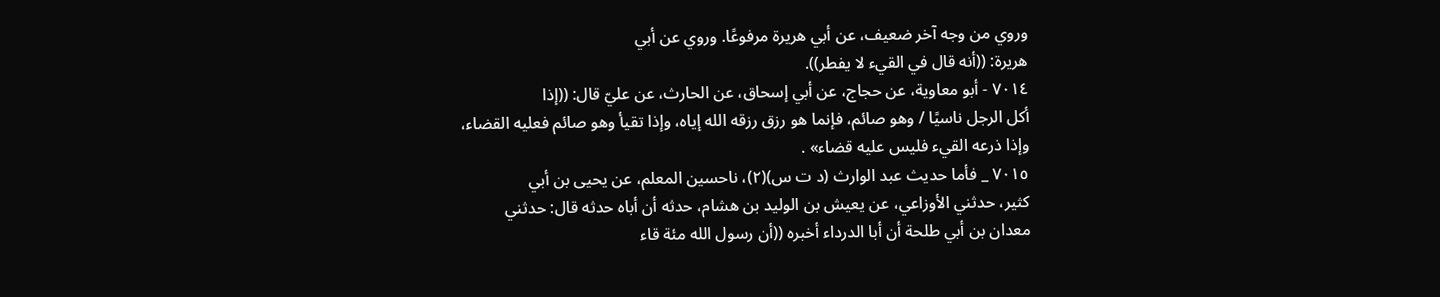وروي من وجه آخر ضعيف، عن أبي هريرة مرفوعًا. وروي عن أبي
هريرة: ((أنه قال في القيء لا يفطر)).
٧٠١٤ - أبو معاوية، عن حجاج، عن أبي إسحاق، عن الحارث، عن عليّ قال: ((إذا
أكل الرجل ناسيًا / وهو صائم، فإنما هو رزق رزقه الله إياه، وإذا تقيأ وهو صائم فعليه القضاء،
وإذا ذرعه القيء فليس عليه قضاء» .
٧٠١٥ _ فأما حديث عبد الوارث (د ت س)(٢)، ناحسين المعلم، عن يحيى بن أبي
كثير، حدثني الأوزاعي، عن يعيش بن الوليد بن هشام، حدثه أن أباه حدثه قال: حدثني
معدان بن أبي طلحة أن أبا الدرداء أخبره ((أن رسول الله مئة قاء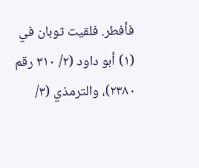فأفطر. فلقيت ثوبان في
(١) أبو داود (٢/ ٣١٠ رقم ٢٣٨٠)، والترمذي (٣/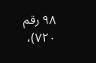٩٨ رقم ٧٢٠)،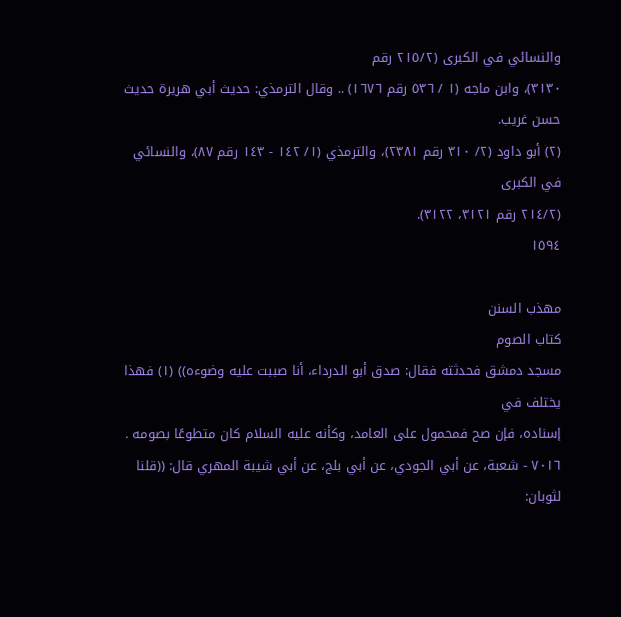والنسائي في الكبرى (٢١٥/٢ رقم
٣١٣٠)، وابن ماجه (١ / ٥٣٦ رقم ١٦٧٦) .. وقال الترمذي: حديث أبي هريرة حديث حسن غريب.
(٢) أبو داود (٢/ ٣١٠ رقم ٢٣٨١)، والترمذي (١/ ١٤٢ - ١٤٣ رقم ٨٧)، والنسائي في الكبرى
(٢١٤/٢ رقم ٣١٢١، ٣١٢٢).
١٥٩٤

مهذب السنن
كتاب الصوم
مسجد دمشق فحدثته فقال: صدق أبو الدرداء، أنا صببت عليه وضوءه)) (١) فهذا يختلف في
إسناده، فإن صح فمحمول على العامد، وكأنه عليه السلام كان متطوعًا بصومه .
٧٠١٦ - شعبة، عن أبي الجودي، عن أبي بلج، عن أبي شيبة المهري قال: ((قلنا لثوبان: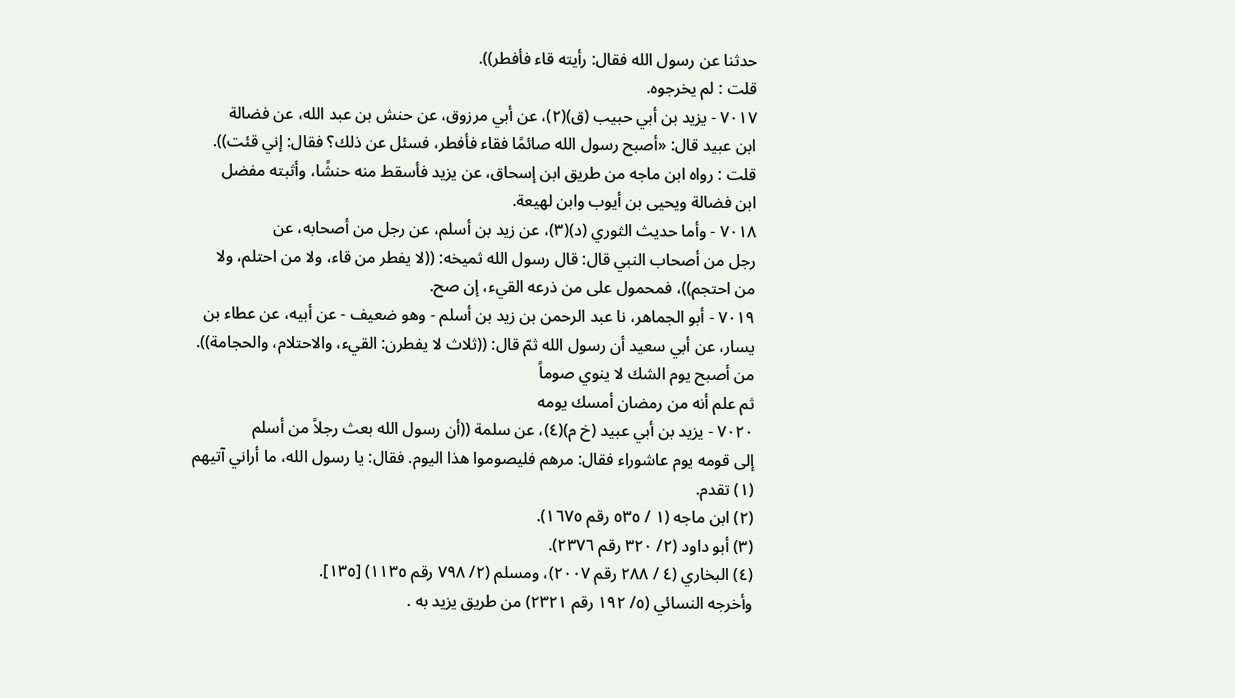حدثنا عن رسول الله فقال: رأيته قاء فأفطر)).
قلت : لم يخرجوه.
٧٠١٧ - يزيد بن أبي حبيب (ق)(٢)، عن أبي مرزوق، عن حنش بن عبد الله، عن فضالة
ابن عبيد قال: «أصبح رسول الله صائمًا فقاء فأفطر، فسئل عن ذلك؟ فقال: إني قئت)).
قلت : رواه ابن ماجه من طريق ابن إسحاق، عن يزيد فأسقط منه حنشًا، وأثبته مفضل
ابن فضالة ويحيى بن أيوب وابن لهيعة.
٧٠١٨ - وأما حديث الثوري (د)(٣)، عن زيد بن أسلم، عن رجل من أصحابه، عن
رجل من أصحاب النبي قال: قال رسول الله ثميخه: ((لا يفطر من قاء، ولا من احتلم، ولا
من احتجم))، فمحمول على من ذرعه القيء، إن صح.
٧٠١٩ - أبو الجماهر، نا عبد الرحمن بن زيد بن أسلم - وهو ضعيف - عن أبيه، عن عطاء بن
يسار، عن أبي سعيد أن رسول الله ثمّ قال: ((ثلاث لا يفطرن: القيء، والاحتلام، والحجامة)).
من أصبح يوم الشك لا ينوي صوماً
ثم علم أنه من رمضان أمسك يومه
٧٠٢٠ - يزيد بن أبي عبيد (خ م)(٤)، عن سلمة ((أن رسول الله بعث رجلاً من أسلم
إلى قومه يوم عاشوراء فقال: مرهم فليصوموا هذا اليوم. فقال: يا رسول الله، ما أراني آتيهم
(١) تقدم.
(٢) ابن ماجه (١ / ٥٣٥ رقم ١٦٧٥).
(٣) أبو داود (٢/ ٣٢٠ رقم ٢٣٧٦).
(٤) البخاري (٤ / ٢٨٨ رقم ٢٠٠٧)، ومسلم (٢/ ٧٩٨ رقم ١١٣٥) [١٣٥].
وأخرجه النسائي (٥/ ١٩٢ رقم ٢٣٢١) من طريق يزيد به .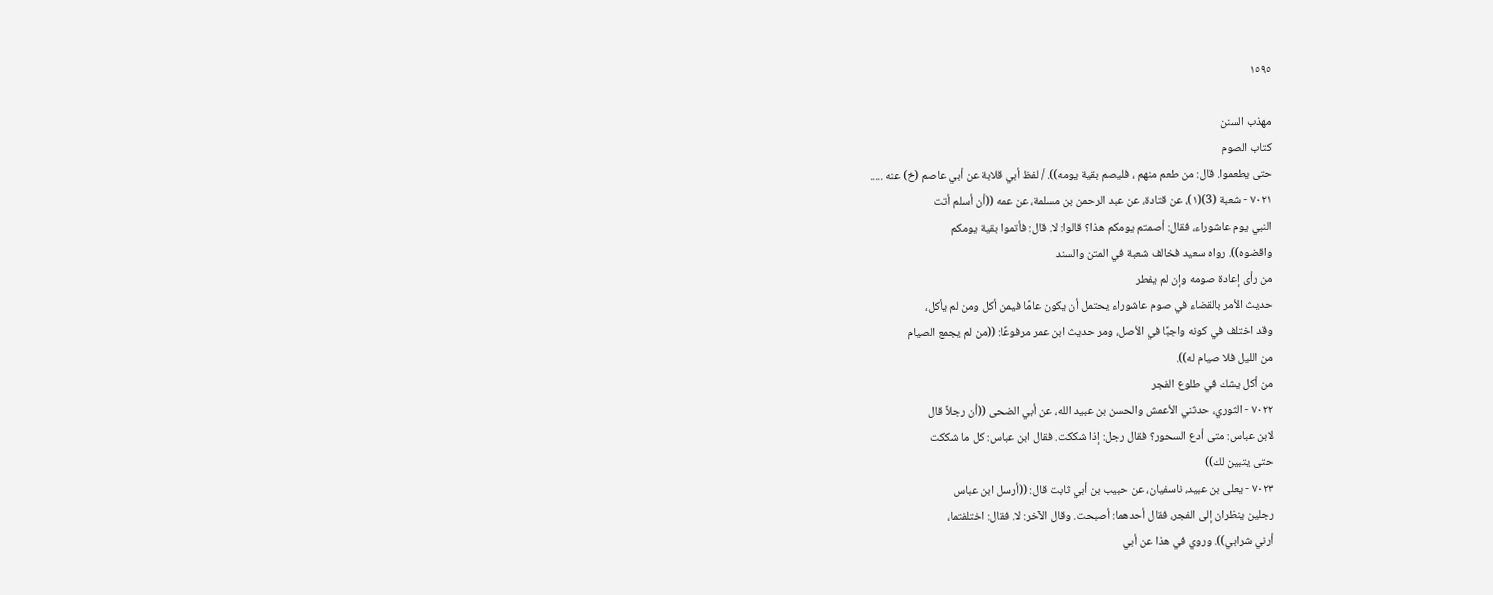١٥٩٥

مهذب السنن
كتاب الصوم
حتى يطعموا. قال: من طعم منهم ، فليصم بقية يومه)). / لفظ أبي قلابة عن أبي عاصم (خ) عنه .....
٧٠٢١ - شعبة (3)(١)، عن قتادة، عن عبد الرحمن بن مسلمة، عن عمه ((أن أسلم أتت
النبي يوم عاشوراء، فقال: أصمتم يومكم هذا؟ قالوا: لا. قال: فأتموا بقية يومكم
واقضوه)). رواه سعيد فخالف شعبة في المتن والسند
من رأى إعادة صومه وإن لم يفطر
حديث الأمر بالقضاء في صوم عاشوراء يحتمل أن يكون عامًا فيمن أكل ومن لم يأكل،
وقد اختلف في كونه واجبًا في الأصل، ومر حديث ابن عمر مرفوعًا: ((من لم يجمع الصيام
من الليل فلا صيام له)).
من أكل يشك في طلوع الفجر
٧٠٢٢ - الثوري، حدثني الأعمش والحسن بن عبيد الله، عن أبي الضحى ((أن رجلاً قال
لابن عباس: متى أدع السحور؟ فقال رجل: إذا شككت. فقال ابن عباس: كل ما شككت
حتى يتبين لك))
٧٠٢٣ - يعلى بن عبيد، ناسفيان، عن حبيب بن أبي ثابت قال: ((أرسل ابن عباس
رجلين ينظران إلى الفجر، فقال أحدهما: أصبحت. وقال الآخر: لا. فقال: اختلفتما،
أرني شرابي)). وروي في هذا عن أبي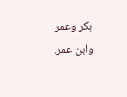بكر وعمر وابن عمر.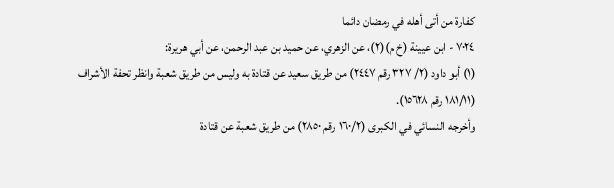كفارة من أتى أهله في رمضان دائما
٧٠٢٤ - ابن عيينة (خ م)(٢)، عن الزهري، عن حميد بن عبد الرحمن، عن أبي هريرة:
(١) أبو داود (٢/ ٣٢٧ رقم ٢٤٤٧) من طريق سعيد عن قتادة به وليس من طريق شعبة وانظر تحفة الأشراف
(١٨١/١١ رقم ١٥٦٢٨).
وأخرجه النسائي في الكبرى (١٦٠/٢ رقم ٢٨٥٠) من طريق شعبة عن قتادة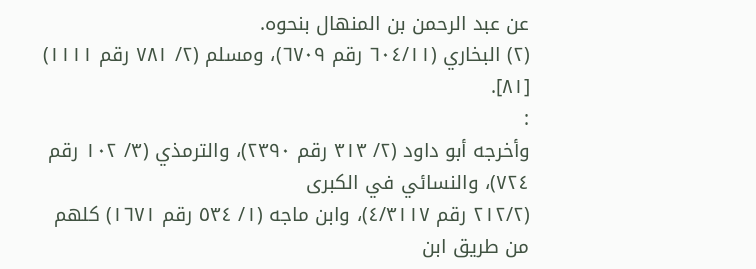عن عبد الرحمن بن المنهال بنحوه.
(٢) البخاري (٦٠٤/١١ رقم ٦٧٠٩)، ومسلم (٢/ ٧٨١ رقم ١١١١) [٨١].
:
وأخرجه أبو داود (٢/ ٣١٣ رقم ٢٣٩٠)، والترمذي (٣/ ١٠٢ رقم ٧٢٤)، والنسائي في الكبرى
(٢١٢/٢ رقم ٤/٣١١٧)، وابن ماجه (١/ ٥٣٤ رقم ١٦٧١) كلهم من طريق ابن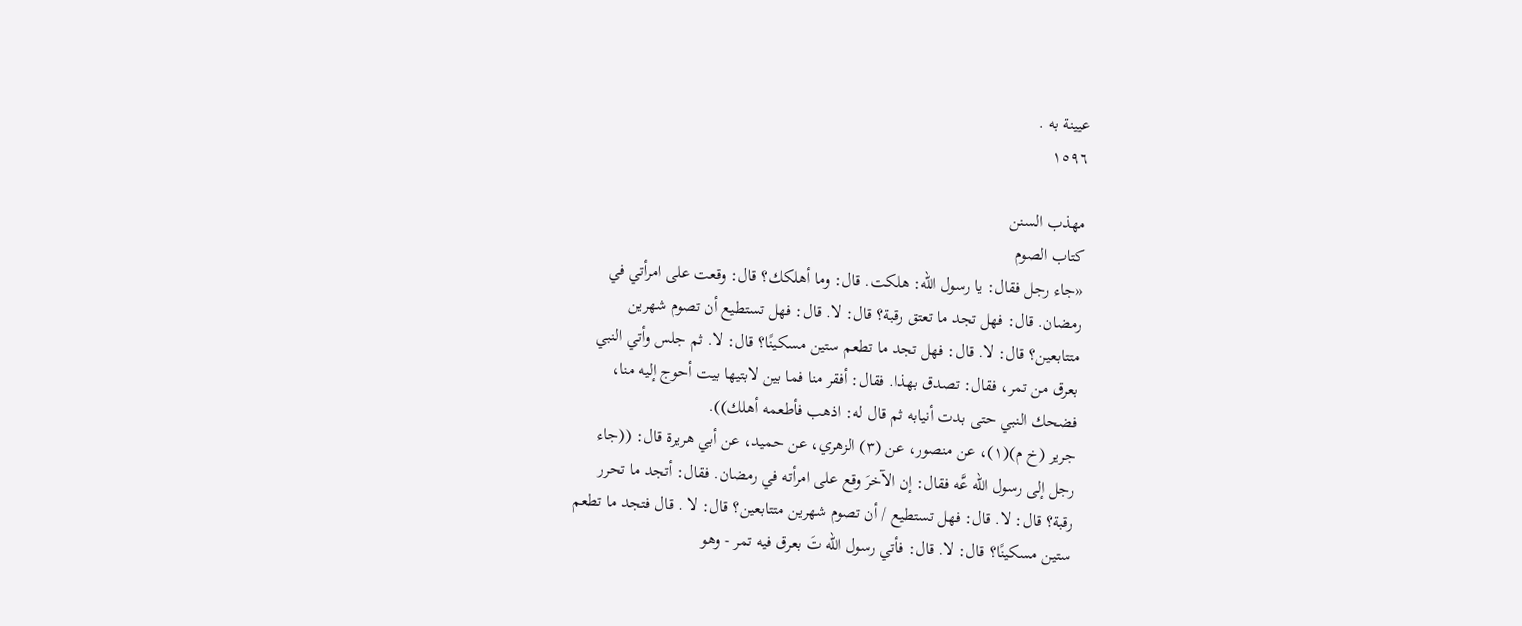عيينة به .
١٥٩٦

مهذب السنن
كتاب الصوم
«جاء رجل فقال: يا رسول الله: هلكت. قال: وما أهلكك؟ قال: وقعت على امرأتي في
رمضان. قال: فهل تجد ما تعتق رقبة؟ قال: لا. قال: فهل تستطيع أن تصوم شهرين
متتابعين؟ قال: لا. قال: فهل تجد ما تطعم ستين مسكينًا؟ قال: لا. ثم جلس وأتي النبي
بعرق من تمر، فقال: تصدق بهذا. فقال: أفقر منا فما بين لابتيها بيت أحوج إليه منا،
فضحك النبي حتى بدت أنيابه ثم قال له: اذهب فأطعمه أهلك)).
جرير (خ م)(١)، عن منصور، عن (٣) الزهري، عن حميد، عن أبي هريرة قال: ((جاء
رجل إلى رسول الله عَّه فقال: إن الآخرَ وقع على امرأته في رمضان. فقال: أتجد ما تحرر
رقبة؟ قال: لا. قال: فهل تستطيع / أن تصوم شهرين متتابعين؟ قال: لا . قال فتجد ما تطعم
ستين مسكينًا؟ قال: لا. قال: فأتي رسول الله تَ بعرق فيه تمر - وهو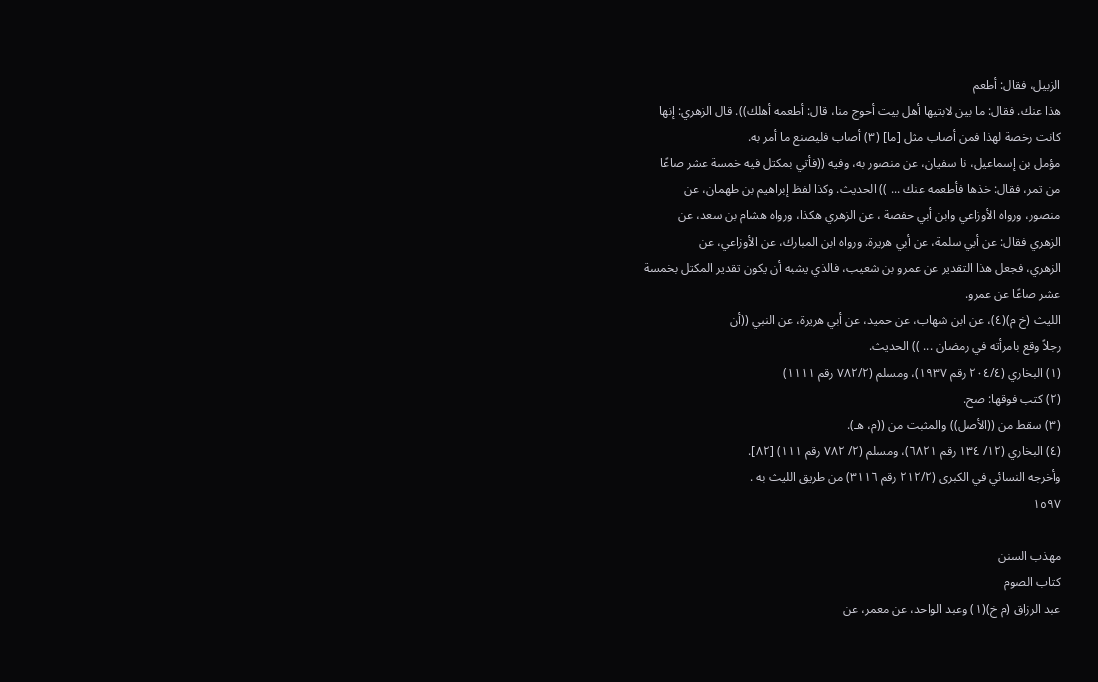الزبيل، فقال: أطعم
هذا عنك. فقال: ما بين لابتيها أهل بيت أحوج منا، قال: أطعمه أهلك)). قال الزهري: إنها
كانت رخصة لهذا فمن أصاب مثل [ما] (٣) أصاب فليصنع ما أمر به.
مؤمل بن إسماعيل، نا سفيان، عن منصور به، وفيه ((فأتي بمكتل فيه خمسة عشر صاعًا
من تمر، فقال: خذها فأطعمه عنك ... )) الحديث. وكذا لفظ إبراهيم بن طهمان، عن
منصور، ورواه الأوزاعي وابن أبي حفصة ، عن الزهري هكذا، ورواه هشام بن سعد، عن
الزهري فقال: عن أبي سلمة، عن أبي هريرة. ورواه ابن المبارك، عن الأوزاعي، عن
الزهري، فجعل هذا التقدير عن عمرو بن شعيب، فالذي يشبه أن يكون تقدير المكتل بخمسة
عشر صاعًا عن عمرو.
الليث (خ م)(٤)، عن ابن شهاب، عن حميد، عن أبي هريرة، عن النبي ((أن
رجلاً وقع بامرأته في رمضان ... )) الحديث.
(١) البخاري (٢٠٤/٤ رقم ١٩٣٧)، ومسلم (٧٨٢/٢ رقم ١١١١)
(٢) كتب فوقها: صح.
(٣) سقط من ((الأصل)) والمثبت من ((م، هـ).
(٤) البخاري (١٢/ ١٣٤ رقم ٦٨٢١)، ومسلم (٢/ ٧٨٢ رقم ١١١) [٨٢].
وأخرجه النسائي في الكبرى (٢١٢/٢ رقم ٣١١٦) من طريق الليث به .
١٥٩٧

مهذب السنن
كتاب الصوم
عبد الرزاق (م خ)(١) وعبد الواحد، عن معمر، عن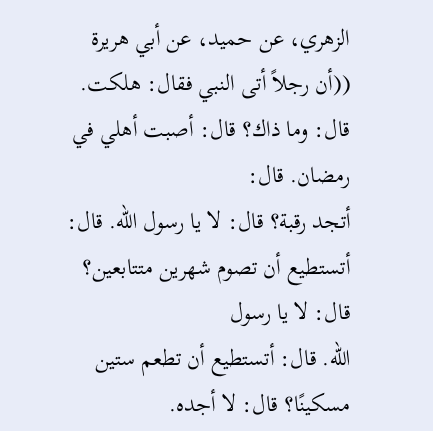الزهري، عن حميد، عن أبي هريرة
((أن رجلاً أتى النبي فقال: هلكت. قال: وما ذاك؟ قال: أصبت أهلي في رمضان. قال:
أتجد رقبة؟ قال: لا يا رسول الله. قال: أتستطيع أن تصوم شهرين متتابعين؟ قال: لا يا رسول
الله. قال: أتستطيع أن تطعم ستين مسكينًا؟ قال: لا أجده.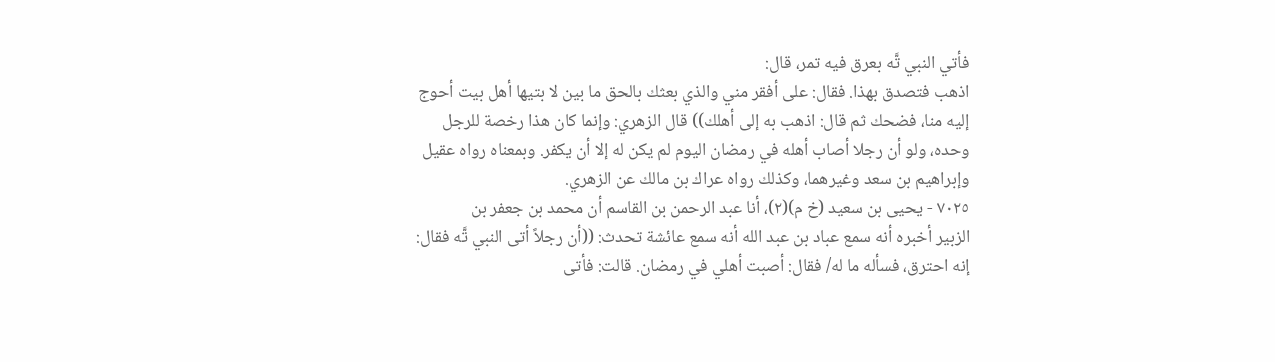فأتي النبي تَّه بعرق فيه تمر، قال:
اذهب فتصدق بهذا. فقال: على أفقر مني والذي بعثك بالحق ما بين لا بتيها أهل بيت أحوج
إليه منا، فضحك ثم قال: اذهب به إلى أهلك)) قال الزهري: وإنما كان هذا رخصة للرجل
وحده، ولو أن رجلا أصاب أهله في رمضان اليوم لم يكن له إلا أن يكفر. وبمعناه رواه عقيل
وإبراهيم بن سعد وغيرهما، وكذلك رواه عراك بن مالك عن الزهري.
٧٠٢٥ - يحيى بن سعيد (خ م)(٢)، أنا عبد الرحمن بن القاسم أن محمد بن جعفر بن
الزبير أخبره أنه سمع عباد بن عبد الله أنه سمع عائشة تحدث: ((أن رجلاً أتى النبي تَّه فقال:
إنه احترق، فسأله ما له/ فقال: أصبت أهلي في رمضان. قالت: فأتى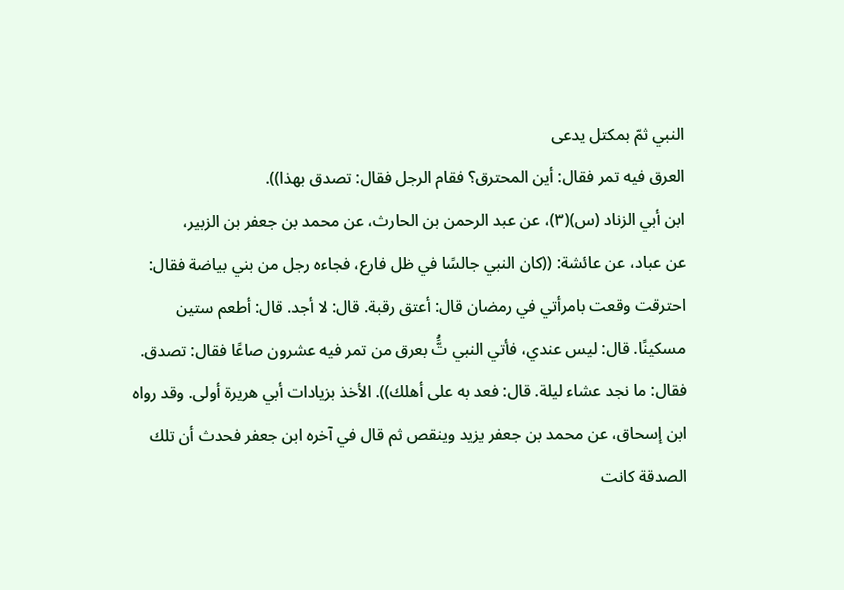النبي ثمّ بمكتل يدعى
العرق فيه تمر فقال: أين المحترق؟ فقام الرجل فقال: تصدق بهذا)).
ابن أبي الزناد (س)(٣)، عن عبد الرحمن بن الحارث، عن محمد بن جعفر بن الزبير،
عن عباد، عن عائشة: ((كان النبي جالسًا في ظل فارع، فجاءه رجل من بني بياضة فقال:
احترقت وقعت بامرأتي في رمضان قال: أعتق رقبة. قال: لا أجد. قال: أطعم ستين
مسكينًا. قال: ليس عندي، فأتي النبي تَُّ بعرق من تمر فيه عشرون صاعًا فقال: تصدق.
فقال: ما نجد عشاء ليلة. قال: فعد به على أهلك)). الأخذ بزيادات أبي هريرة أولى. وقد رواه
ابن إسحاق، عن محمد بن جعفر يزيد وينقص ثم قال في آخره ابن جعفر فحدث أن تلك
الصدقة كانت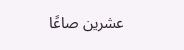عشرين صاعًا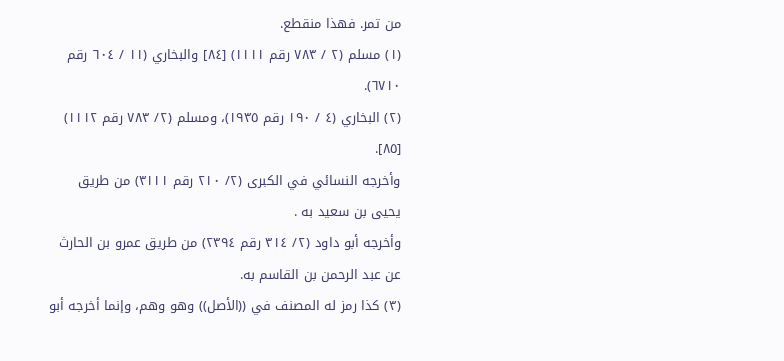من تمر. فهذا منقطع.
(١) مسلم (٢ / ٧٨٣ رقم ١١١١) [٨٤] والبخاري (١١ / ٦٠٤ رقم ٦٧١٠).
(٢) البخاري (٤ / ١٩٠ رقم ١٩٣٥)، ومسلم (٢/ ٧٨٣ رقم ١١١٢) [٨٥].
وأخرجه النسائي في الكبرى (٢/ ٢١٠ رقم ٣١١١) من طريق يحيى بن سعيد به .
وأخرجه أبو داود (٢/ ٣١٤ رقم ٢٣٩٤) من طريق عمرو بن الحارث عن عبد الرحمن بن القاسم به.
(٣) كذا رمز له المصنف في ((الأصل)) وهو وهم، وإنما أخرجه أبو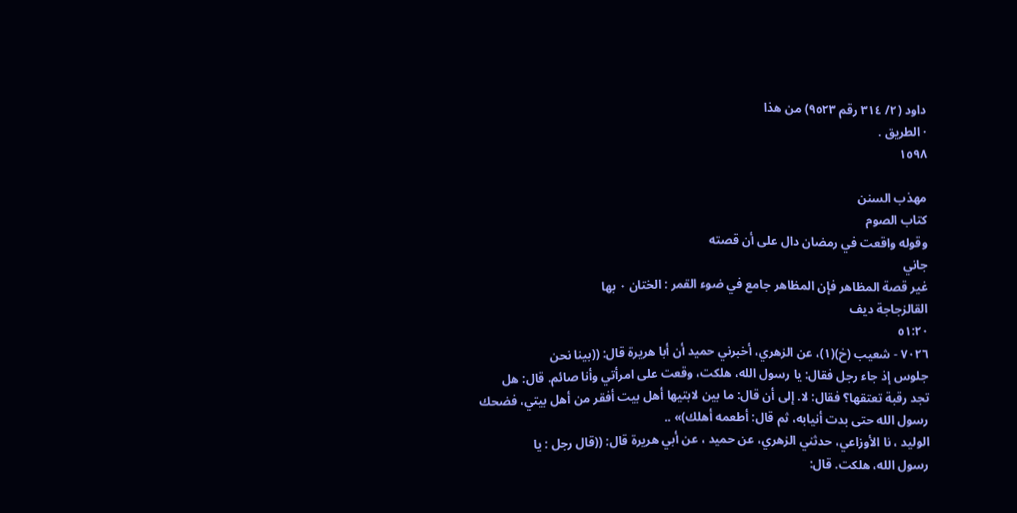داود (٢/ ٣١٤ رقم ٩٥٢٣) من هذا
· الطريق .
١٥٩٨

مهذب السنن
كتاب الصوم
وقوله واقعت في رمضان دال على أن قصته
جاني
غير قصة المظاهر فإن المظاهر جامع في ضوء القمر : الختان ٠ بها
القالزجاجة ديف
٥١:٢٠
٧٠٢٦ - شعيب (خ)(١)، عن الزهري، أخبرني حميد أن أبا هريرة قال: ((بينا نحن
جلوس إذ جاء رجل فقال: يا رسول الله، هلكت، وقعت على امرأتي وأنا صائم. قال: هل
تجد رقبة تعتقها؟ فقال: لا. إلى أن قال: ما بين لابتيها أهل بيت أفقر من أهل بيتي، فضحك
رسول الله حتى بدت أنيابه، ثم قال: أطعمه أهلك)» ..
الوليد ، نا الأوزاعي، حدثني الزهري، عن حميد ، عن أبي هريرة قال: ((قال رجل : يا
رسول الله، هلكت. قال: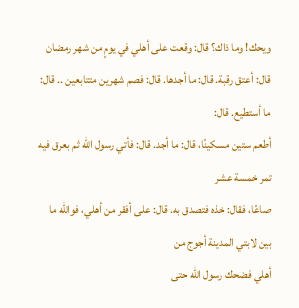ويحك! وما ذاك؟ قال: وقعت على أهلي في يومٍ من شهر رمضان
قال: أعتق رقبة. قال: ما أجدها. قال: فصم شهرين متتابعين .. قال: ما أستطيع. قال:
أطعم ستين مسكينًا، قال: ما أجد. قال: فأتي رسول الله ثم بعرق فيه تمر خمسة عشر
صاعًا، فقال: خذه فتصدق به. قال: على أفقر من أهلي، فوالله ما بين لابتي المدينة أجوج من
أهلي فضحك رسول الله حتى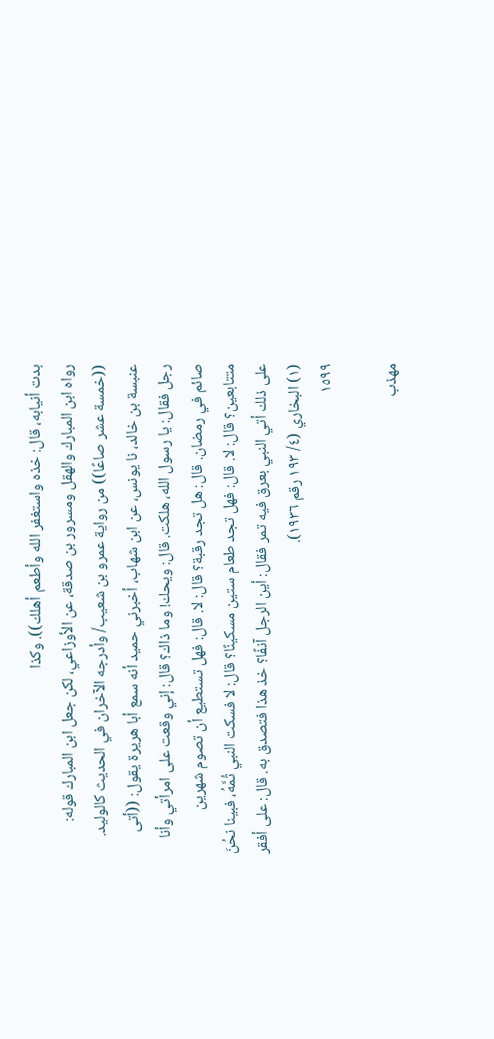بدت أنيابه، قال: خذه واستغفر الله وأطعم أهلك)). وكذا
رواه ابن المبارك والهقل ومسرور بن صدقة، عن الأوزاعي، لكن جعل ابن المبارك قوله:
((خمسة عشر صاعًا)) من رواية عمرو بن شعيب/ وأدرجه الآخران في الحديث كالوليد.
عنبسة بن خالد، نا يونس، عن ابن شهاب، أخبرني حميد أنه سمع أبا هريرة يقول: ((أتى
رجل فقال: يا رسول الله، هلكت. قال: ويحك! وما ذاك؟ قال: إني وقعت على امرأتي وأنا
صائم في رمضان. قال: هل تجد رقبة؟ قال: لا. قال: فهل تستطيع أن تصوم شهرين
متتابعين؟ قال: لا. قال: فهل تجد طعام ستين مسكينًا؟ قال: لا فسكت النبي ثُمَّهُ، فبينا نحُنَ
على ذلك أتي النبي بعرق فيه تمر فقال: أين الرجل آنفًا؟ خذ هذا فتصدق به. قال: على أفقر
(١) البخاري (٤/ ١٩٣ رقم ١٩٣٦).
١٥٩٩

مهذب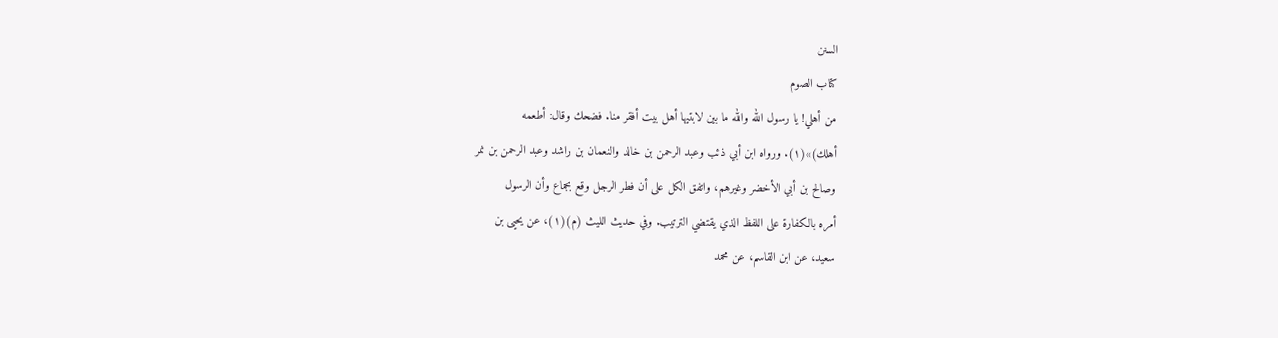السنن
كتاب الصوم
من أهلي! يا رسول الله والله ما بين لابتيها أهل بيت أفقر منا. فضحك وقال: أطعمه
أهلك)»(١). ورواه ابن أبي ذئب وعبد الرحمن بن خالد والنعمان بن راشد وعبد الرحمن بن نمر
وصالح بن أبي الأخضر وغيرهم، واتفق الكل على أن فطر الرجل وقع بجماع وأن الرسول
أمره بالكفارة على اللفظ الذي يقتضي الترتيب. وفي حديث الليث (م)(١)، عن يحيى بن
سعيد، عن ابن القاسم، عن محمد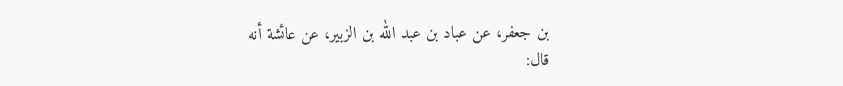بن جعفر، عن عباد بن عبد الله بن الزبير، عن عائشة أنه
قال: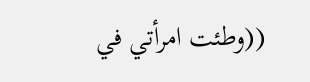((وطئت امرأتي في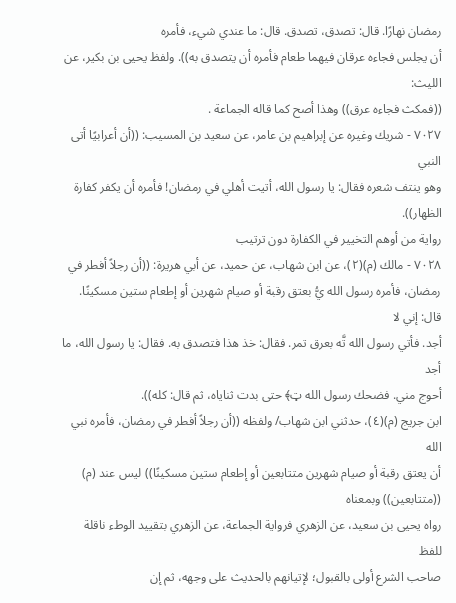رمضان نهارًا. قال: تصدق، تصدق. قال: ما عندي شيء، فأمره
أن يجلس فجاءه عرقان فيهما طعام فأمره أن يتصدق به)). ولفظ يحيى بن بكير، عن الليث:
((فمكث فجاءه عرق)) وهذا أصح كما قاله الجماعة .
٧٠٢٧ - شريك وغيره عن إبراهيم بن عامر، عن سعيد بن المسيب: ((أن أعرابيًا أتى النبي
وهو ينتف شعره فقال: يا رسول الله، أتيت أهلي في رمضان! فأمره أن يكفر كفارة
الظهار)).
رواية من أوهم التخيير في الكفارة دون ترتيب
٧٠٢٨ - مالك (م)(٢)، عن ابن شهاب، عن حميد، عن أبي هريرة: ((أن رجلاً أفطر في
رمضان، فأمره رسول الله يُّ بعتق رقبة أو صيام شهرين أو إطعام ستين مسكينًا. قال: إني لا
أجد. فأتي رسول الله تَّه بعرق تمر. فقال: خذ هذا فتصدق به. فقال: يا رسول الله، ما أجد
أحوج مني. فضحك رسول الله ټ﴾ حتى بدت ثناياه، ثم قال: كله)).
ابن جريج (م)(٤)، حدثني ابن شهاب/ ولفظه ((أن رجلاً أفطر في رمضان، فأمره نبي الله
أن يعتق رقبة أو صيام شهرين متتابعين أو إطعام ستين مسكينًا)) ليس عند (م) ((متتابعين)) وبمعناه
رواه يحيى بن سعيد، عن الزهري فرواية الجماعة، عن الزهري بتقييد الوطء ناقلة للفظ
صاحب الشرع أولى بالقبول؛ لإتيانهم بالحديث على وجهه، ثم إن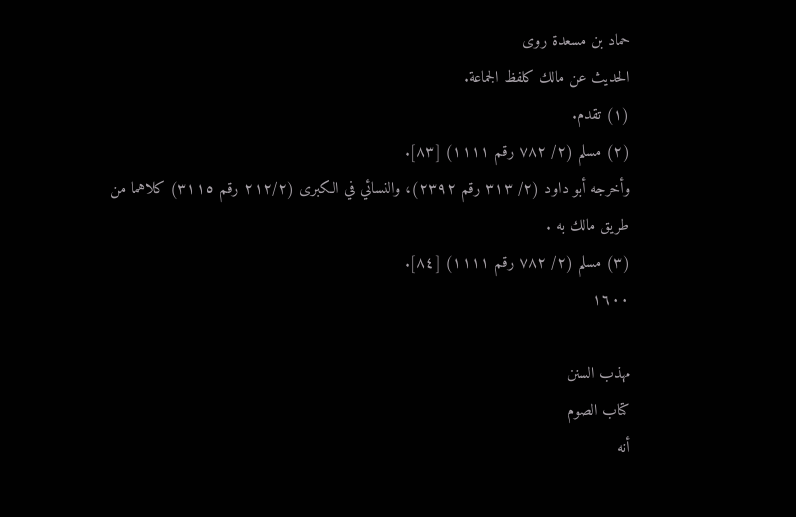حماد بن مسعدة روى
الحديث عن مالك كلفظ الجماعة.
(١) تقدم.
(٢) مسلم (٢/ ٧٨٢ رقم ١١١١) [٨٣].
وأخرجه أبو داود (٢/ ٣١٣ رقم ٢٣٩٢)، والنسائي في الكبرى (٢١٢/٢ رقم ٣١١٥) كلاهما من
طریق مالك به .
(٣) مسلم (٢/ ٧٨٢ رقم ١١١١) [٨٤].
١٦٠٠

مهذب السنن
كتاب الصوم
أنه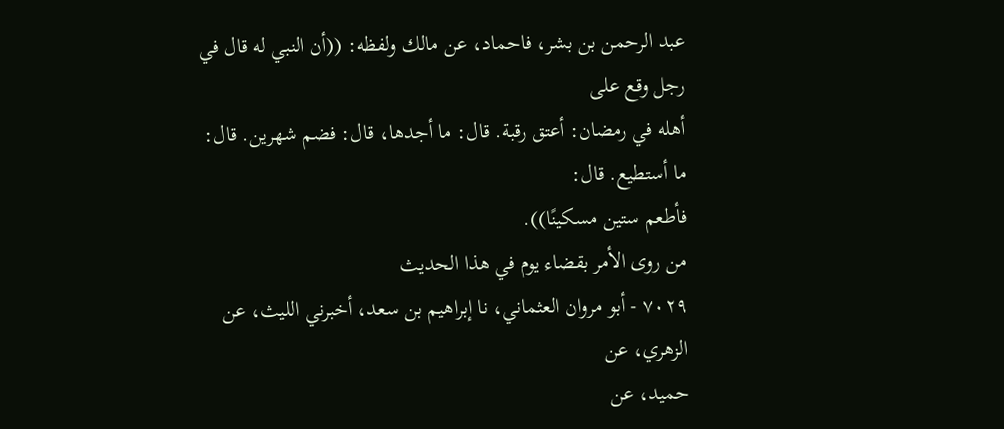عبد الرحمن بن بشر، فاحماد، عن مالك ولفظه: ((أن النبي له قال في رجل وقع على
أهله في رمضان: أعتق رقبة. قال: ما أجدها، قال: فضم شهرين. قال: ما أستطيع. قال:
فأطعم ستين مسكينًا)).
من روى الأمر بقضاء يوم في هذا الحديث
٧٠٢٩ - أبو مروان العثماني، نا إبراهيم بن سعد، أخبرني الليث، عن الزهري، عن
حميد، عن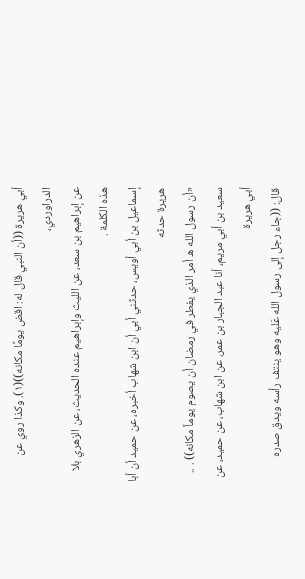أبي هريرة ((أن النبي قال له: اقض يومًا مكانه))(١). وكذا روي عن الدراوردي،
عن إبراهيم بن سعد، عن الليث وإبراهيم عنده الحديث، عن الزهري بلا هذه الكلمة .
إسماعيل بن أبي أويس، حدثني أبي أن ابن شهاب أخبره، عن حميد أن أبا هريرة حدثه
«أن رسول الله ه أمر الذي يفطر في رمضان أن يصوم يوماً مكانه)) . ..
سعيد بن أبي مريم، أنا عبد الجبار بن عمر، عن ابن شهاب، عن حميد، عن أبي هريرة
قال: ((جاء رجل إلى رسول الله عَليه وهو ينتف رأسه ويدق صدره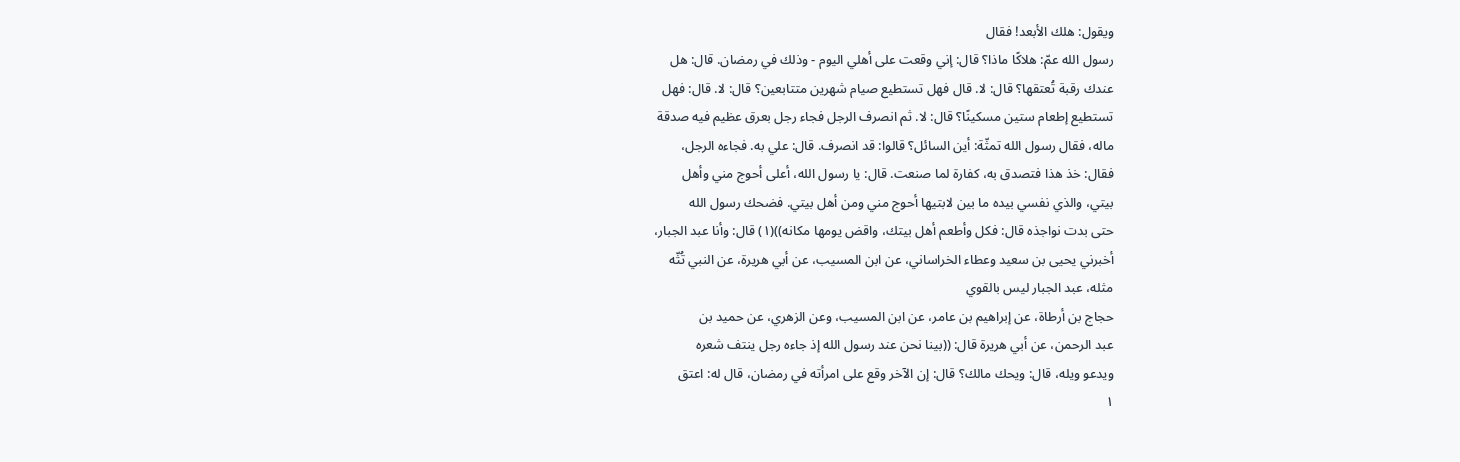ويقول: هلك الأبعد! فقال
رسول الله عمّ: هلاكًا ماذا؟ قال: إني وقعت على أهلي اليوم - وذلك في رمضان. قال: هل
عندك رقبة تُعتقها؟ قال: لا. قال فهل تستطيع صيام شهرين متتابعين؟ قال: لا. قال: فهل
تستطيع إطعام ستين مسكينًا؟ قال: لا. ثم انصرف الرجل فجاء رجل بعرق عظيم فيه صدقة
ماله، فقال رسول الله تمثّة: أين السائل؟ قالوا: قد انصرف. قال: علي به. فجاءه الرجل،
فقال: خذ هذا فتصدق به، كفارة لما صنعت. قال: يا رسول الله، أعلى أحوج مني وأهل
بيتي، والذي نفسي بيده ما بين لابتيها أحوج مني ومن أهل بيتي. فضحك رسول الله
حتى بدت نواجذه قال: فكل وأطعم أهل بيتك، واقض يومها مكانه))(١) قال: وأنا عبد الجبار،
أخبرني يحيى بن سعيد وعطاء الخراساني، عن ابن المسيب، عن أبي هريرة، عن النبي تُثّه
مثله، عبد الجبار ليس بالقوي
حجاج بن أرطاة، عن إبراهيم بن عامر، عن ابن المسيب، وعن الزهري، عن حميد بن
عبد الرحمن، عن أبي هريرة قال: ((بينا نحن عند رسول الله إذ جاءه رجل ينتف شعره
ويدعو ويله، قال: ويحك مالك؟ قال: إن الآخر وقع على امرأته في رمضان، قال له: اعتق
١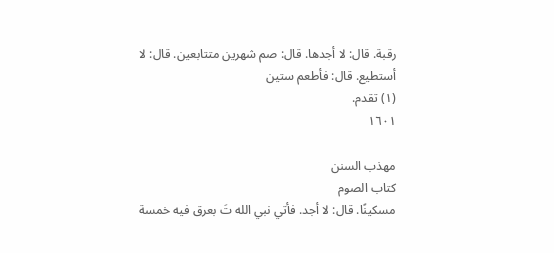رقبة. قال: لا أجدها. قال: صم شهرين متتابعين. قال: لا أستطيع. قال: فأطعم ستين
(١) تقدم.
١٦٠١

مهذب السنن
كتاب الصوم
مسكينًا. قال: لا أجد. فأتي نبي الله تَ بعرق فيه خمسة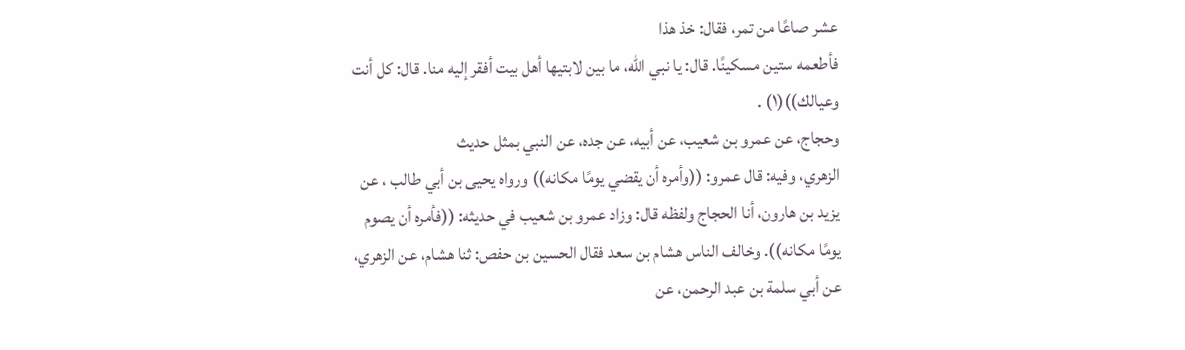عشر صاعًا من تمر، فقال: خذ هذا
فأطعمه ستين مسكينًا. قال: يا نبي الله، ما بين لابتيها أهل بيت أفقر إليه منا. قال: كل أنت
وعيالك))(١) .
وحجاج، عن عمرو بن شعيب، عن أبيه، عن جده، عن النبي بمثل حديث
الزهري، وفيه: قال عمرو: ((وأمره أن يقضي يومًا مكانه)) ورواه يحيى بن أبي طالب ، عن
يزيد بن هارون، أنا الحجاج ولفظه قال: وزاد عمرو بن شعيب في حديثه: ((فأمره أن يصوم
يومًا مكانه)). وخالف الناس هشام بن سعد فقال الحسين بن حفص: ثنا هشام، عن الزهري،
عن أبي سلمة بن عبد الرحمن، عن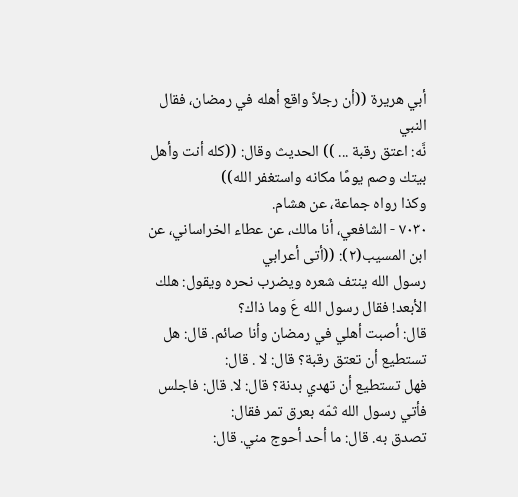أبي هريرة ((أن رجلاً واقع أهله في رمضان، فقال النبي
نَّه: اعتق رقبة ... )) الحديث وقال: ((كله أنت وأهل بيتك وصم يومًا مكانه واستغفر الله))
وكذا رواه جماعة، عن هشام.
٧٠٣٠ - الشافعي، أنا مالك، عن عطاء الخراساني، عن ابن المسيب(٢): ((أتى أعرابي
رسول الله ينتف شعره ويضرب نحره ويقول: هلك الأبعد! فقال رسول الله عَ وما ذاك؟
قال: أصبت أهلي في رمضان وأنا صائم. قال: هل تستطيع أن تعتق رقبة؟ قال: لا . قال:
فهل تستطيع أن تهدي بدنة؟ قال: لا. قال: فاجلس فأتي رسول الله ثمّه بعرق تمر فقال:
تصدق به. قال: ما أحد أحوج مني. قال: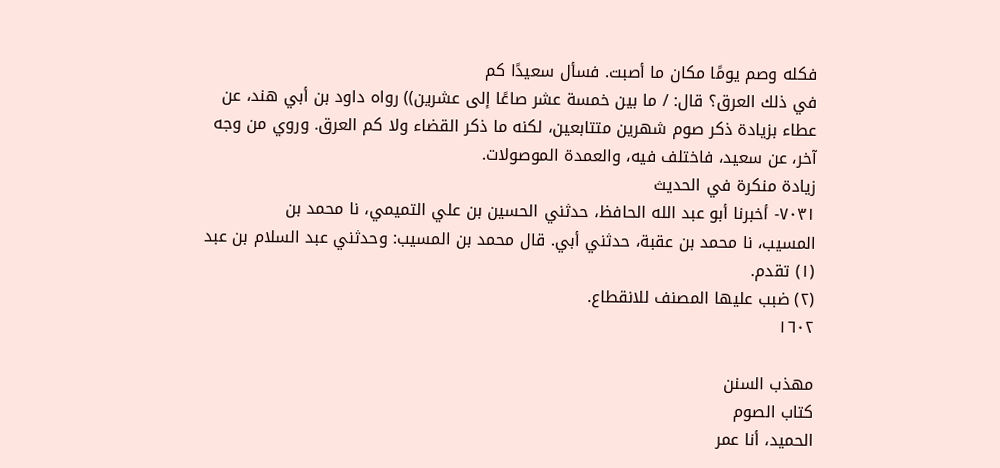فكله وصم يومًا مكان ما أصبت. فسأل سعيدًا كم
في ذلك العرق؟ قال: / ما بین خمسة عشر صاعًا إلى عشرين)) رواه داود بن أبي هند، عن
عطاء بزيادة ذكر صوم شهرين متتابعين، لكنه ما ذكر القضاء ولا كم العرق. وروي من وجه
آخر، عن سعيد، فاختلف فيه، والعمدة الموصولات.
زيادة منكرة في الحديث
٧٠٣١- أخبرنا أبو عبد الله الحافظ، حدثني الحسين بن علي التميمي، نا محمد بن
المسيب، نا محمد بن عقبة، حدثني أبي. قال محمد بن المسيب: وحدثني عبد السلام بن عبد
(١) تقدم.
(٢) ضبب عليها المصنف للانقطاع.
١٦٠٢

مهذب السنن
كتاب الصوم
الحميد، أنا عمر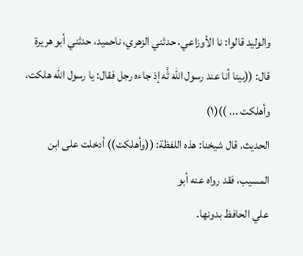والوليد قالوا: نا الأوزاعي، حدثني الزهري، ناحميد، حدثني أبو هريرة
قال: ((بينا أنا عند رسول الله ثَّه إذ جاءه رجل فقال: يا رسول الله هلكت، وأهلكت ... ))(١)
الحديث. قال شيخنا: هذه اللفظة: ((وأهلكت)) أدخلت على ابن المسيب، فقد رواه عنه أبو
علي الحافظ بدونها.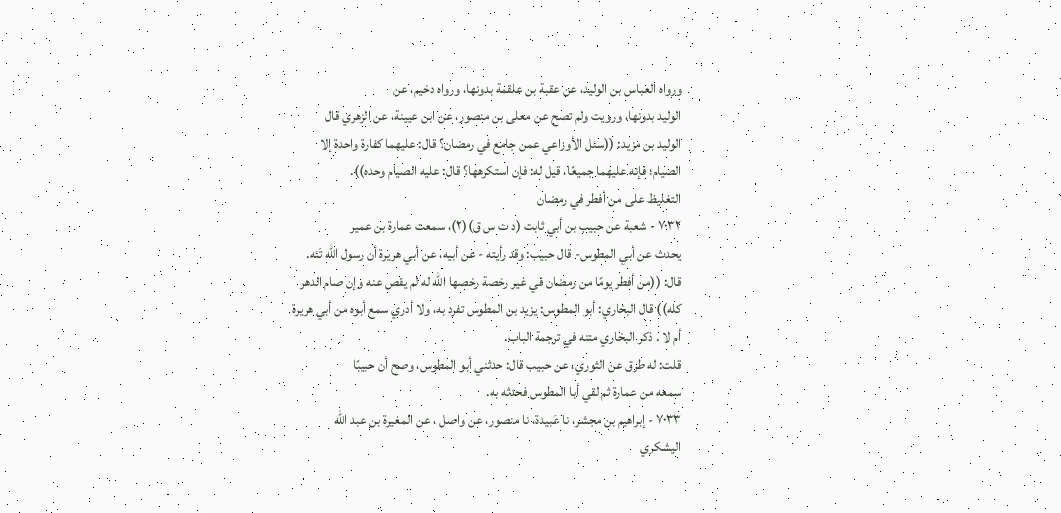ورواه العباس بن الوليد، عن عقبة بن علقمة بدونها، ورواه دخيم، عن
الوليد بدونها، ورويت ولم تصح عن معلى بن منصور، عن ابن عيينة، عن الزهري قال
الوليد بن مزيد: ((سئل الأوزاعي عمن جامع في رمضان؟ قال: عليهما كفارة واحدة إلا
الصيام؛ فإنه عليهما جميعًا، قيل له: فإن استكرهها؟ قال: عليه الصيام وحده)).
التغليظ على من أفطر في رمضان
٧٠٣٢ - شعبة عن حبيب بن أبي ثابت (د ت س ق)(٢)، سمعت عمارة بن عمير
يحدث عن أبي المطوس- قال حبيب: وقد رأيته - عن أبيه، عن أبي هريرة أن رسول الله تَئه.
قال: ((من أفطر يومًا من رمضان في غير رخصة رخصها الله له لم يقص عنه وإن صام الدهر
كله)) قال البخاري: أبو المطوس: يزيد بن المطوس تفرد به، ولا أدري سمع أبوه من أبي هريرة
أم لا . ذكر البخاري متنه في ترجمة الباب.
قلت: له طرق عن الثوري، عن حبيب قال: حدثني أبو المطوس، وصح أن حبيبًا
سمعه من عمارة ثم لقي أبا المطوس فحدثه به.
٧٠٣٣ - إبراهيم بن مجشر، نا عَبيدة، نا منصور، عن واصل ، عن المغيرة بن عبد الله
اليشكري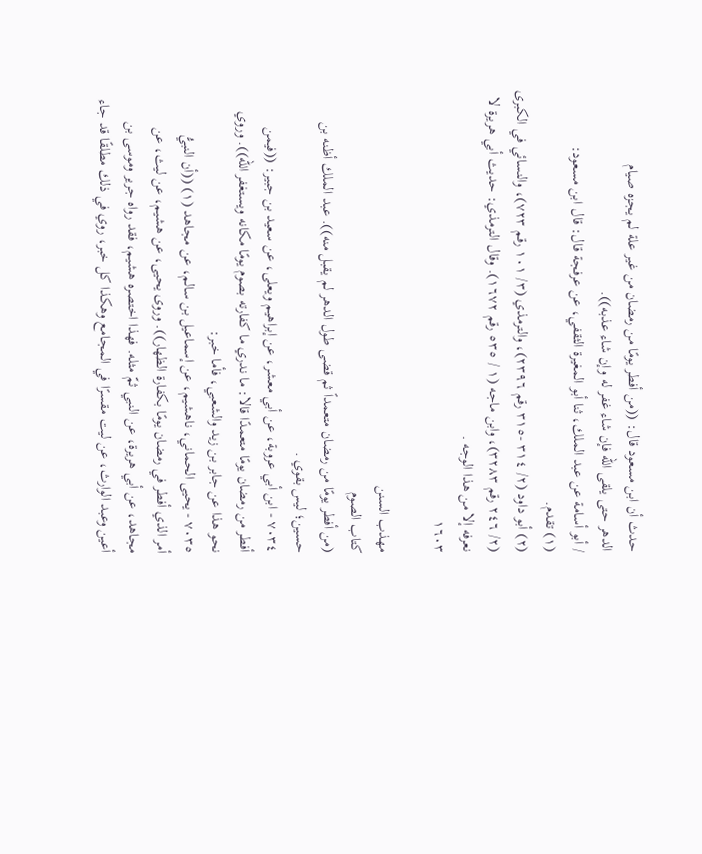حدث أن ابن مسعود قال: ((من أفطر يومًا من رمضان من غير علة لم يجزه صيام
الدهر حتی یلقی الله فإن شاء غفر له وإن شاء عذبه)).
/ أبو أسامة عن عبد الملك، ثنا أبو المغيرة الثقفي، عن عرفجة قال: قال ابن مسعود:
(١) تقدم.
(٢) أبو داود (٢/ ٣١٤ -٣١٥ رقم ٢٣٩٦)، والترمذي (٣/ ١٠١ رقم ٧٢٣)، والنسائي في الكبرى
(٢/ ٢٤٦ رقم ٣٢٨٣)، وابن ماجه (١ / ٥٣٥ رقم ١٦٧٢). وقال الترمذي: حديث أبي هريرة لا
نعرفه إلا من هذا الوجه .
١٦٠٣

مهذب السنن
كتاب الصوم
(من أفطر يومًا من رمضان متعمداً ثم قضى طول الدهر لم يقبل منه)). عبد الملك أظنه بن
حسين؛ ليس بقوي .
٧٠٣٤ - ابن أبي عروبة، عن أبي معشر، عن إبراهيم ويعلى، عن سعيد بن جبير: ((فيمن
أفطر من رمضان يومًا متعمدًا قالا: ما ندري ما كفارته بصوم يومًا مكانه ويستغفر الله)). وروي
نحو هذا عن جابر بن زيد والشعبي، فأما خبر:
٧٠٣٥ - يحيى الحماني، ناهشيم، عن إسماعيل بن سالم، عن مجاهد (١) ((أن النبيُّ
أمر الذي أفطر في رمضان يومًا بكفارة الظهار)). وروى يحيى، عن هشيم، عن ليث، عن
مجاهد، عن أبي هريرة، عن النبي ثمّ مثله. فهذا اختصره هشيم، فقد رواه جرير وموسى بن
أعين وعبد الوارث، عن ليت مقسرًا في المجامع وهكذا كل خبر، روي في ذلك مطلقًا قد جاء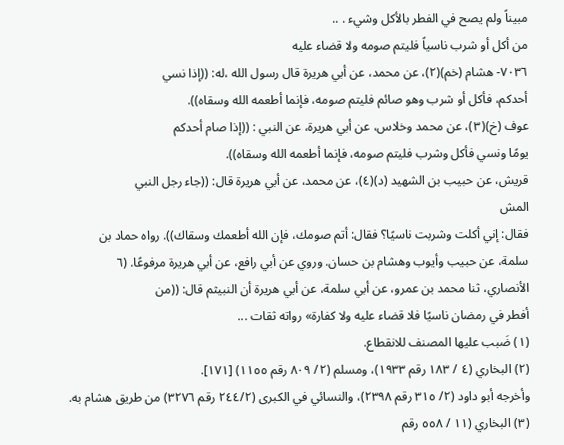مبيناً ولم يصح في الفطر بالأكل وشيء . ..
من أكل أو شرب ناسياً فليتم صومه ولا قضاء عليه
٧٠٣٦- هشام (خم)(٢)، عن محمد، عن أبي هريرة قال رسول الله ،له: ((إذا نسي
أحدكم، فأكل أو شرب وهو صائم فليتم صومه، فإنما أطعمه الله وسقاه)).
عوف (خ)(٣)، عن محمد وخلاس، عن أبي هريرة، عن النبي : ((إذا صام أحدكم
يومًا ونسي فأكل وشرب فليتم صومه، فإنما أطعمه الله وسقاه)).
قريش، عن حبيب بن الشهيد (د)(٤)، عن محمد، عن أبي هريرة قال: ((جاء رجل النبي
المش
فقال: إني أكلت وشربت ناسيًا؟ فقال: أتم صومك، فإن الله أطعمك وسقاك)). رواه حماد بن
سلمة، عن حبيب وأيوب وهشام بن حسان. وروي عن أبي رافع، عن أبي هريرة مرفوعًا. (٦
الأنصاري، ثنا محمد بن عمرو، عن أبي سلمة، عن أبي هريرة أن النبيثم قال: ((من
أفطر في رمضان ناسيًا فلا قضاء عليه ولا كفارة» رواته ثقات ...
(١) ضَبب عليها المصنف للانقطاع.
(٢) البخاري (٤ / ١٨٣ رقم ١٩٣٣)، ومسلم (٢/ ٨٠٩ رقم ١١٥٥) [١٧١].
وأخرجه أبو داود (٢/ ٣١٥ رقم ٢٣٩٨)، والنسائي في الكبرى (٢٤٤/٢ رقم ٣٢٧٦) من طريق هشام به.
(٣) البخاري (١١ / ٥٥٨ رقم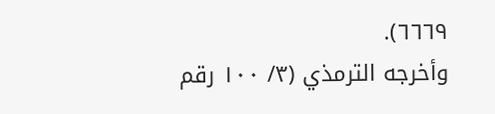٦٦٦٩).
وأخرجه الترمذي (٣/ ١٠٠ رقم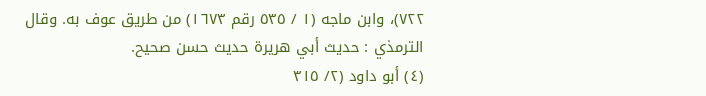٧٢٢)، وابن ماجه (١ / ٥٣٥ رقم ١٦٧٣) من طريق عوف به. وقال
الترمذي : حديث أبي هريرة حديث حسن صحيح.
(٤) أبو داود (٢/ ٣١٥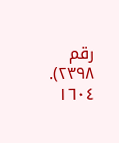رقم ٢٣٩٨).
١٦٠٤